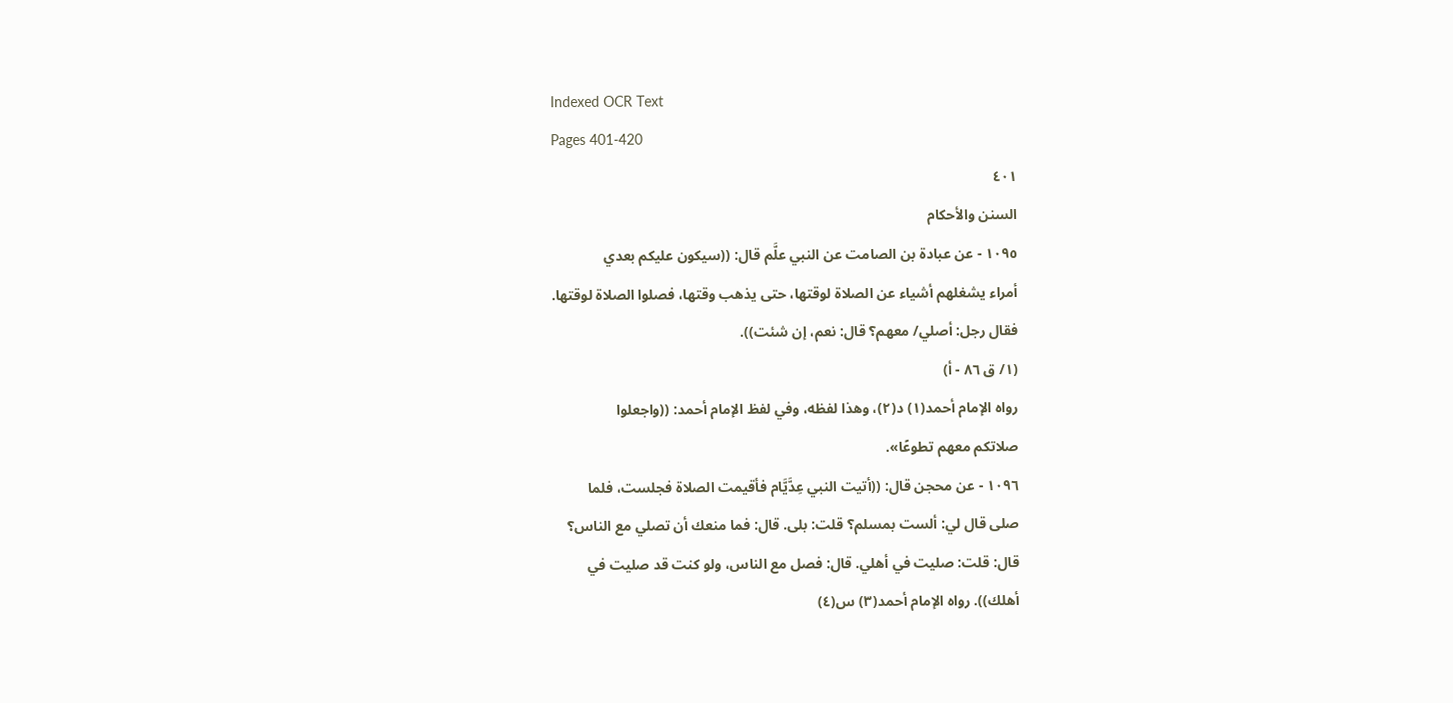Indexed OCR Text
Pages 401-420
٤٠١
السنن والأحكام
١٠٩٥ - عن عبادة بن الصامت عن النبي علَّم قال: ((سيكون عليكم بعدي
أمراء يشغلهم أشياء عن الصلاة لوقتها، حتى يذهب وقتها، فصلوا الصلاة لوقتها.
فقال رجل: أصلي/ معهم؟ قال: نعم، إن شئت)).
(١/ ق ٨٦ - أ)
رواه الإمام أحمد(١) د(٢)، وهذا لفظه، وفي لفظ الإمام أحمد: ((واجعلوا
صلاتکم معهم تطوعًا».
١٠٩٦ - عن محجن قال: ((أتيت النبي عِدَّيَّام فأقيمت الصلاة فجلست، فلما
صلى قال لي: ألست بمسلم؟ قلت: بلى. قال: فما منعك أن تصلي مع الناس؟
قال: قلت: صليت في أهلي. قال: فصل مع الناس، ولو كنت قد صليت في
أهلك)). رواه الإمام أحمد(٣) س(٤)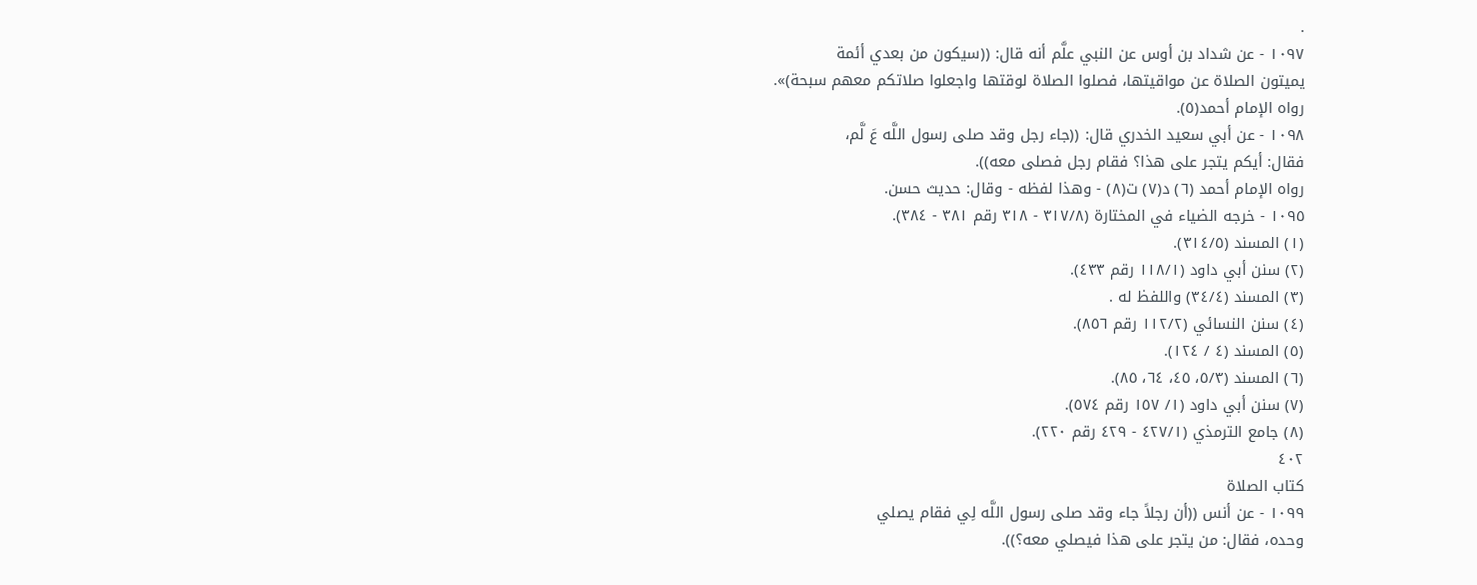.
١٠٩٧ - عن شداد بن أوس عن النبي علَّم أنه قال: ((سيكون من بعدي أئمة
يميتون الصلاة عن مواقيتها، فصلوا الصلاة لوقتها واجعلوا صلاتكم معهم سبحة)».
رواه الإمام أحمد(٥).
١٠٩٨ - عن أبي سعيد الخدري قال: ((جاء رجل وقد صلى رسول اللَّه عَ لَّم،
فقال: أيكم يتجر على هذا؟ فقام رجل فصلى معه)).
رواه الإمام أحمد (٦) د(٧) ت(٨) - وهذا لفظه - وقال: حديث حسن.
١٠٩٥ - خرجه الضياء في المختارة (٣١٧/٨ - ٣١٨ رقم ٣٨١ - ٣٨٤).
(١) المسند (٣١٤/٥).
(٢) سنن أبي داود (١١٨/١ رقم ٤٣٣).
(٣) المسند (٣٤/٤) واللفظ له .
(٤) سنن النسائي (١١٢/٢ رقم ٨٥٦).
(٥) المسند (٤ / ١٢٤).
(٦) المسند (٥/٣، ٤٥، ٦٤، ٨٥).
(٧) سنن أبي داود (١/ ١٥٧ رقم ٥٧٤).
(٨) جامع الترمذي (٤٢٧/١ - ٤٢٩ رقم ٢٢٠).
٤٠٢
كتاب الصلاة
١٠٩٩ - عن أنس ((أن رجلاً جاء وقد صلى رسول اللَّه لِي فقام يصلي
وحده، فقال: من يتجر على هذا فيصلي معه؟)).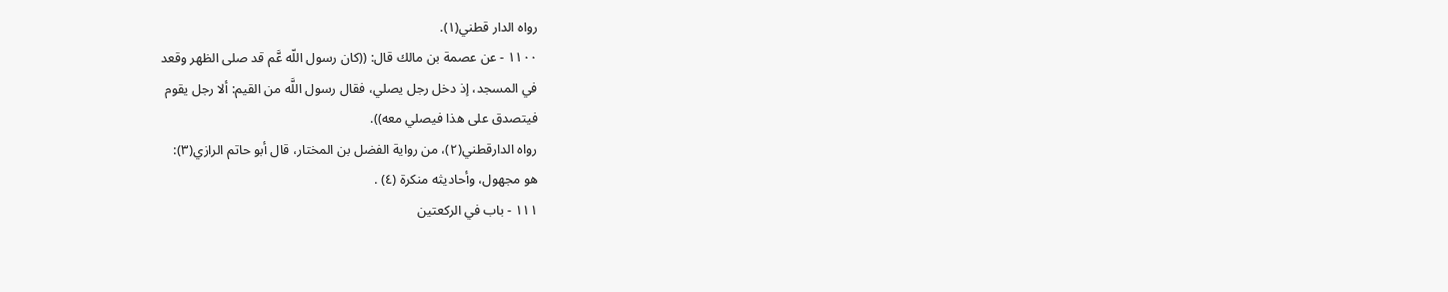رواه الدار قطني(١).
١١٠٠ - عن عصمة بن مالك قال: ((كان رسول اللّه عَّم قد صلى الظهر وقعد
في المسجد، إذ دخل رجل يصلي، فقال رسول اللَّه من القيم: ألا رجل يقوم
فیتصدق على هذا فيصلي معه)).
رواه الدارقطني(٢)، من رواية الفضل بن المختار، قال أبو حاتم الرازي(٣):
هو مجهول، وأحاديثه منكرة (٤) .
١١١ - باب في الركعتين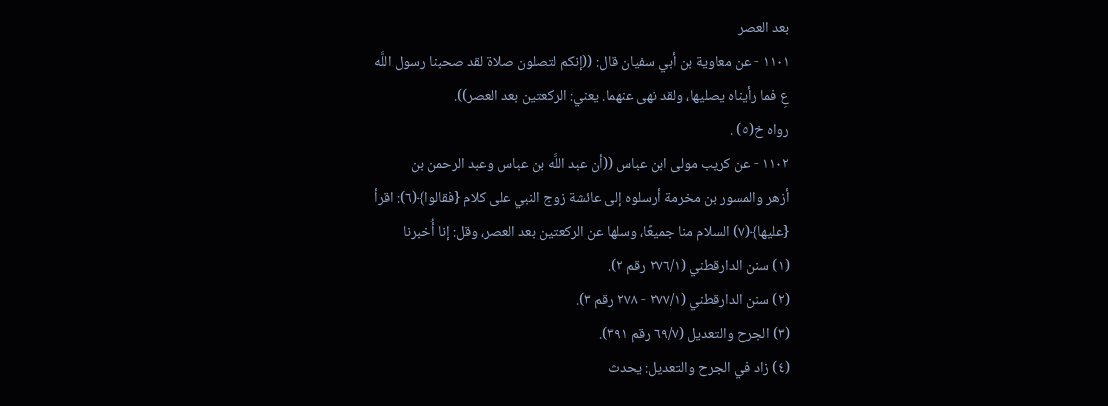بعد العصر
١١٠١ - عن معاوية بن أبي سفيان قال: ((إنكم لتصلون صلاة لقد صحبنا رسول اللَّه
عِ فما رأيناه يصليها، ولقد نهى عنهما. يعني: الركعتين بعد العصر)).
رواه خ(٥) .
١١٠٢ - عن كريب مولى ابن عباس ((أن عبد اللَّه بن عباس وعبد الرحمن بن
أزهر والمسور بن مخرمة أرسلوه إلى عائشة زوج النبي على كلام {فقالوا﴾(٦): اقرأ
{عليها﴾(٧) السلام منا جميعًا، وسلها عن الركعتين بعد العصر، وقل: إنا أُخبرنا
(١) سنن الدارقطني (٢٧٦/١ رقم ٢).
(٢) سنن الدارقطني (٢٧٧/١ - ٢٧٨ رقم ٣).
(٣) الجرح والتعديل (٦٩/٧ رقم ٣٩١).
(٤) زاد في الجرح والتعديل: يحدث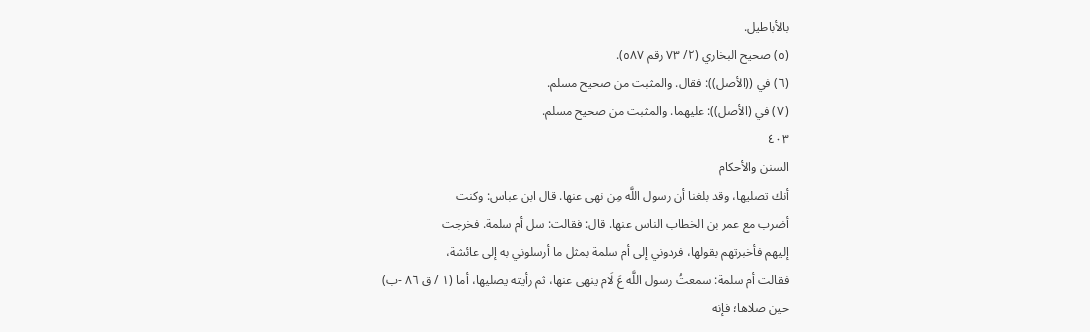بالأباطيل.
(٥) صحيح البخاري (٢/ ٧٣ رقم ٥٨٧).
(٦) في ((الأصل)): فقال. والمثبت من صحيح مسلم.
(٧) في (الأصل)): عليهما. والمثبت من صحيح مسلم.
٤٠٣
السنن والأحكام
أنك تصليها، وقد بلغنا أن رسول اللَّه مِن نهى عنها. قال ابن عباس: وكنت
أضرب مع عمر بن الخطاب الناس عنها. قال: فقالت: سل أم سلمة. فخرجت
إليهم فأخبرتهم بقولها، فردوني إلى أم سلمة بمثل ما أرسلوني به إلى عائشة،
فقالت أم سلمة: سمعتُ رسول اللَّه عَ لَام ينهى عنها، ثم رأيته يصليها، أما (١ / ق ٨٦ -ب)
حين صلاها؛ فإنه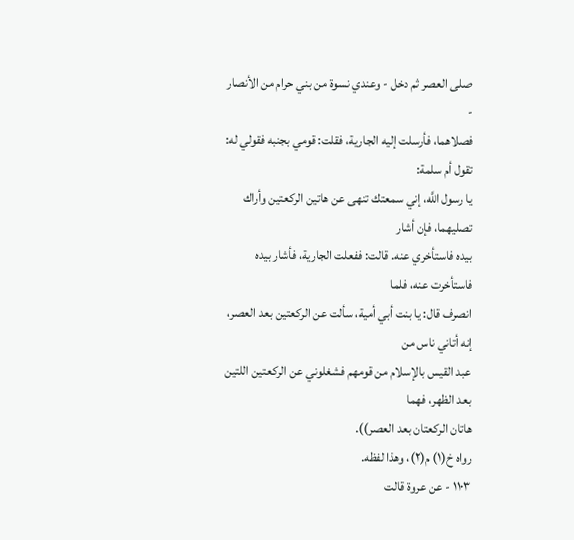صلى العصر ثم دخل - وعندي نسوة من بني حرام من الأنصار -
فصلاهما، فأرسلت إليه الجارية، فقلت: قومي بجنبه فقولي له: تقول أم سلمة:
يا رسول اللَّه، إني سمعتك تنهى عن هاتين الركعتين وأراك تصليهما، فإن أشار
بيده فاستأخري عنه. قالت: ففعلت الجارية، فأشار بيده فاستأخرت عنه، فلما
انصرف قال: يا بنت أبي أمية، سألت عن الركعتين بعد العصر، إنه أتاني ناس من
عبد القيس بالإسلام من قومهم فشغلوني عن الركعتين اللتين بعد الظهر، فهما
هاتان الركعتان بعد العصر)).
رواه خ(١) م(٢)، وهذا لفظه.
١١٠٣ - عن عروة قالت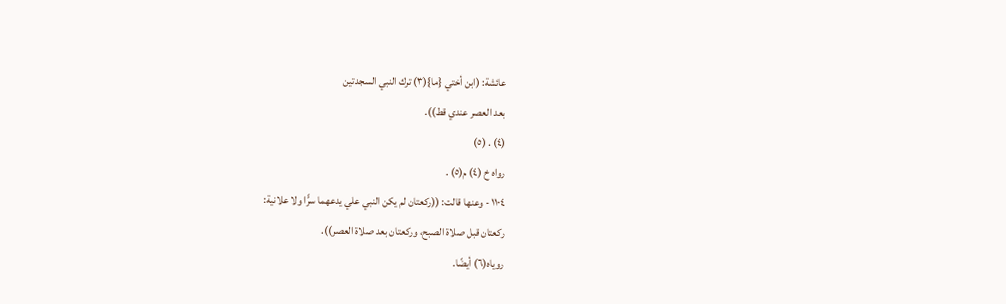عائشة: (ابن أختي {ما}(٣) ترك النبي السجدتين
بعد العصر عندي قط)).
(٤) . (٥)
رواه خ (٤) م(٥) .
١١٠٤ - وعنها قالت: ((ركعتان لم يكن النبي علي يدعهما سرًّا ولا علانية:
ركعتان قبل صلاة الصبح، وركعتان بعد صلاة العصر)).
روياه(٦) أيضًا.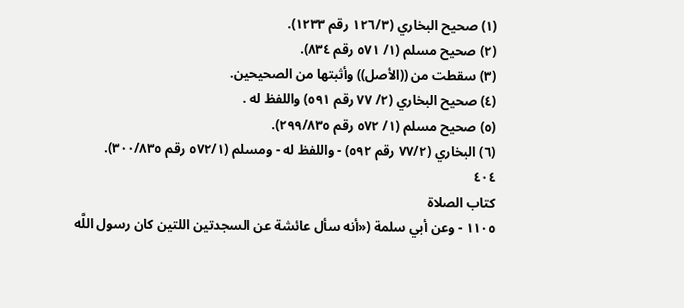(١) صحيح البخاري (١٢٦/٣ رقم ١٢٣٣).
(٢) صحيح مسلم (١/ ٥٧١ رقم ٨٣٤).
(٣) سقطت من ((الأصل)) وأثبتها من الصحيحين.
(٤) صحيح البخاري (٢/ ٧٧ رقم ٥٩١) واللفظ له .
(٥) صحيح مسلم (١/ ٥٧٢ رقم ٢٩٩/٨٣٥).
(٦) البخاري (٧٧/٢ رقم ٥٩٢) - واللفظ له - ومسلم (٥٧٢/١ رقم ٣٠٠/٨٣٥).
٤٠٤
كتاب الصلاة
١١٠٥ - وعن أبي سلمة («أنه سأل عائشة عن السجدتين اللتين كان رسول اللَّه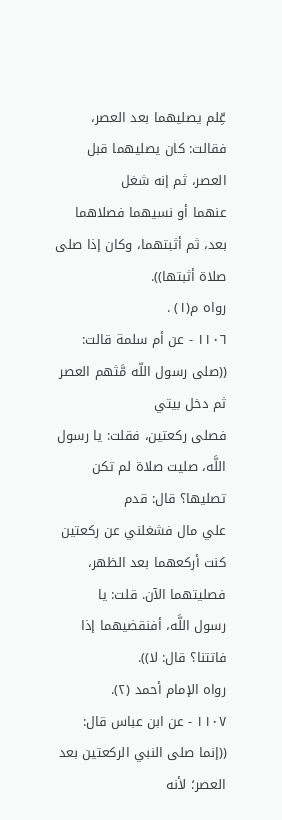عِّلم يصليهما بعد العصر، فقالت: كان يصليهما قبل العصر، ثم إنه شغل
عنهما أو نسيهما فصلاهما بعد، ثم أثبتهما، وكان إذا صلى صلاة أثبتها)).
رواه م(١) .
١١٠٦ - عن أم سلمة قالت: ((صلى رسول اللّه مَّثهم العصر ثم دخل بيتي
فصلى ركعتين، فقلت: يا رسول اللَّه، صليت صلاة لم تكن تصليها؟ قال: قدم
علي مال فشغلني عن ركعتين كنت أركعهما بعد الظهر، فصليتهما الآن. قلت: يا
رسول اللَّه، أفنقضيهما إذا فاتتنا؟ قال: لا)).
رواه الإمام أحمد (٢).
١١٠٧ - عن ابن عباس قال: ((إنما صلى النبي الركعتين بعد العصر؛ لأنه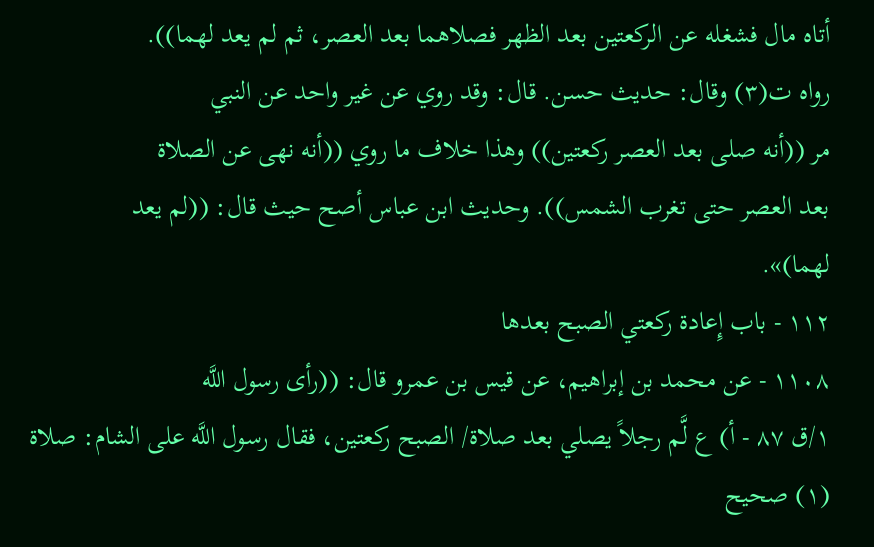أتاه مال فشغله عن الركعتين بعد الظهر فصلاهما بعد العصر، ثم لم يعد لهما)).
رواه ت(٣) وقال: حديث حسن. قال: وقد روي عن غير واحد عن النبي
مر ((أنه صلى بعد العصر ركعتين)) وهذا خلاف ما روي ((أنه نهى عن الصلاة
بعد العصر حتى تغرب الشمس)). وحديث ابن عباس أصح حيث قال: ((لم يعد
لهما)».
١١٢ - باب إِعادة ركعتي الصبح بعدها
١١٠٨ - عن محمد بن إبراهيم، عن قيس بن عمرو قال: ((رأى رسول اللَّه
١/ق ٨٧ - أ) ع لَّم رجلاً يصلي بعد صلاة/ الصبح ركعتين، فقال رسول اللَّه على الشام: صلاة
(١) صحيح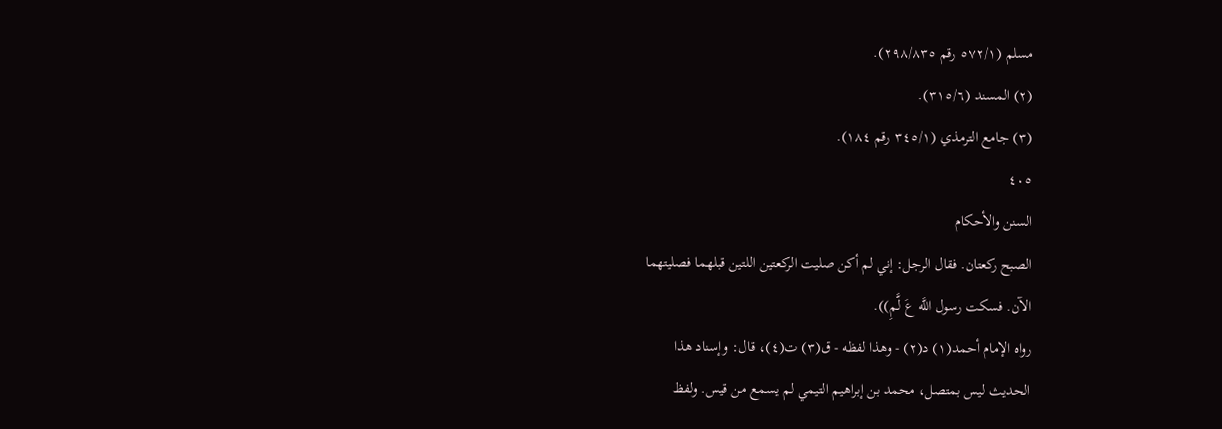مسلم (٥٧٢/١ رقم ٢٩٨/٨٣٥).
(٢) المسند (٣١٥/٦).
(٣) جامع الترمذي (٣٤٥/١ رقم ١٨٤).
٤٠٥
السنن والأحكام
الصبح ركعتان. فقال الرجل: إني لم أكن صليت الركعتين اللتين قبلهما فصليتهما
الآن. فسكت رسول اللَّه عَ لَّمِ)).
رواه الإمام أحمد(١) د(٢) - وهذا لفظه - ق(٣) ت(٤)، قال: وإسناد هذا
الحديث ليس بمتصل، محمد بن إبراهيم التيمي لم يسمع من قيس. ولفظ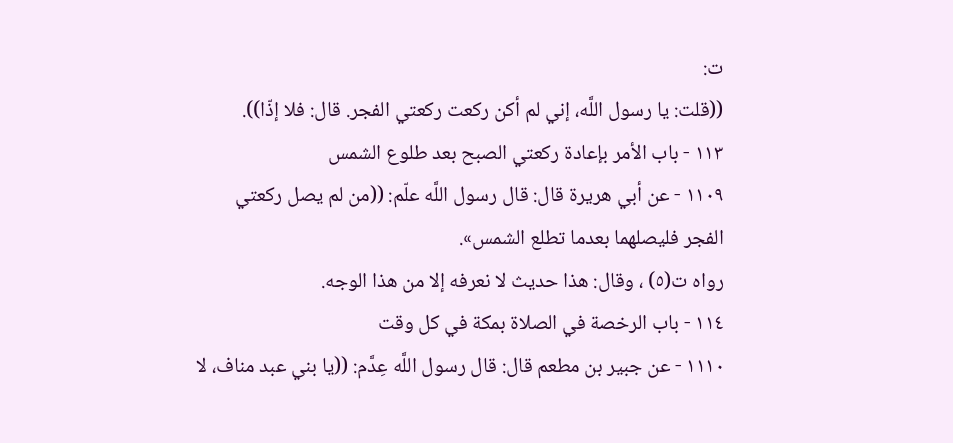ت:
((قلت: يا رسول اللَّه، إني لم أكن ركعت ركعتي الفجر. قال: فلا إذّا)).
١١٣ - باب الأمر بإعادة ركعتي الصبح بعد طلوع الشمس
١١٠٩ - عن أبي هريرة قال: قال رسول اللَّه علّم: ((من لم يصل ركعتي
الفجر فليصلهما بعدما تطلع الشمس».
رواه ت(٥) ، وقال: هذا حديث لا نعرفه إلا من هذا الوجه.
١١٤ - باب الرخصة في الصلاة بمكة في كل وقت
١١١٠ - عن جبير بن مطعم قال: قال رسول اللَّه عِدَّم: ((يا بني عبد مناف، لا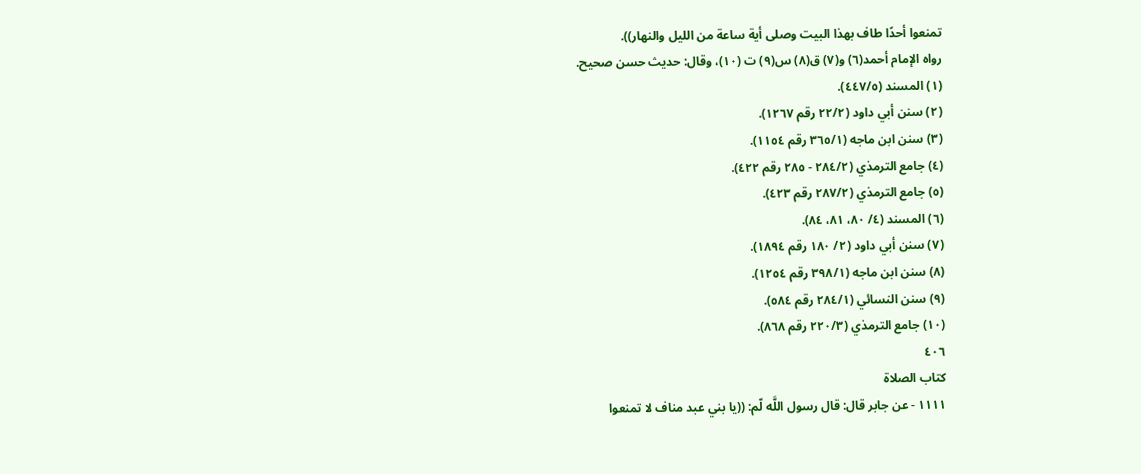تمنعوا أحدًا طاف بهذا البيت وصلى أية ساعة من الليل والنهار)).
رواه الإمام أحمد(٦) و(٧) ق(٨) س(٩) ت (١٠)، وقال: حديث حسن صحيح.
(١) المسند (٤٤٧/٥).
(٢) سنن أبي داود (٢٢/٢ رقم ١٢٦٧).
(٣) سنن ابن ماجه (٣٦٥/١ رقم ١١٥٤).
(٤) جامع الترمذي (٢٨٤/٢ - ٢٨٥ رقم ٤٢٢).
(٥) جامع الترمذي (٢٨٧/٢ رقم ٤٢٣).
(٦) المسند (٤/ ٨٠، ٨١، ٨٤).
(٧) سنن أبي داود (٢/ ١٨٠ رقم ١٨٩٤).
(٨) سنن ابن ماجه (٣٩٨/١ رقم ١٢٥٤).
(٩) سنن النسائي (٢٨٤/١ رقم ٥٨٤).
(١٠) جامع الترمذي (٢٢٠/٣ رقم ٨٦٨).
٤٠٦
كتاب الصلاة
١١١١ - عن جابر قال: قال رسول اللَّه لّم: ((يا بني عبد مناف لا تمنعوا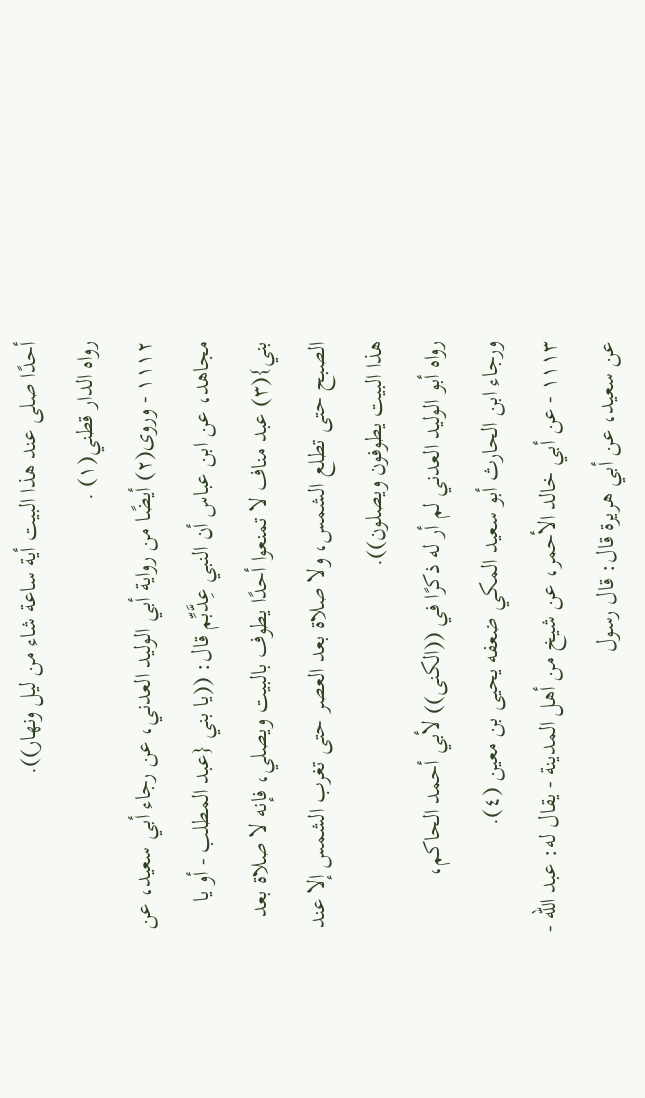أحدًا صلی عند هذا البیت أية ساعة شاء من ليل ونهار)).
رواه الدار قطني(١) .
١١١٢ - وروى(٢) أيضًا من رواية أبي الوليد العدني، عن رجاء أبي سعيد، عن
مجاهد، عن ابن عباس أن النبي عِدَّبِّم قال: ((يا بني {عبد المطلب - أو يا
بني}(٣) عبد مناف لا تمنعوا أحدًا يطوف بالبيت ويصلي، فإنه لا صلاة بعد
الصبح حتى تطلع الشمس، ولا صلاة بعد العصر حتى تغرب الشمس إلا عند
هذا البيت يطوفون ويصلون)).
رواه أبو الوليد العدني لم أر له ذكرًا في ((الكنى)) لأبي أحمد الحاكم،
ورجاء ابن الحارث أبو سعيد المكي ضعفه يحيى بن معين (٤).
١١١٣ - عن أبي خالد الأحمر، عن شيخ من أهل المدينة - يقال له: عبد الله -
عن سعيد، عن أبي هريرة قال: قال رسول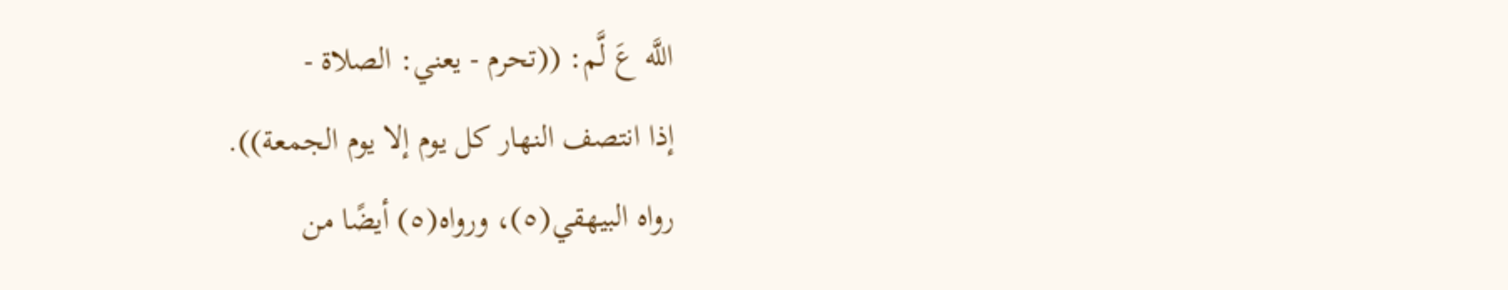اللَّه عَ لَّم: ((تحرم - يعني: الصلاة -
إذا انتصف النهار كل يوم إلا يوم الجمعة)).
رواه البيهقي(٥)، ورواه(٥) أيضًا من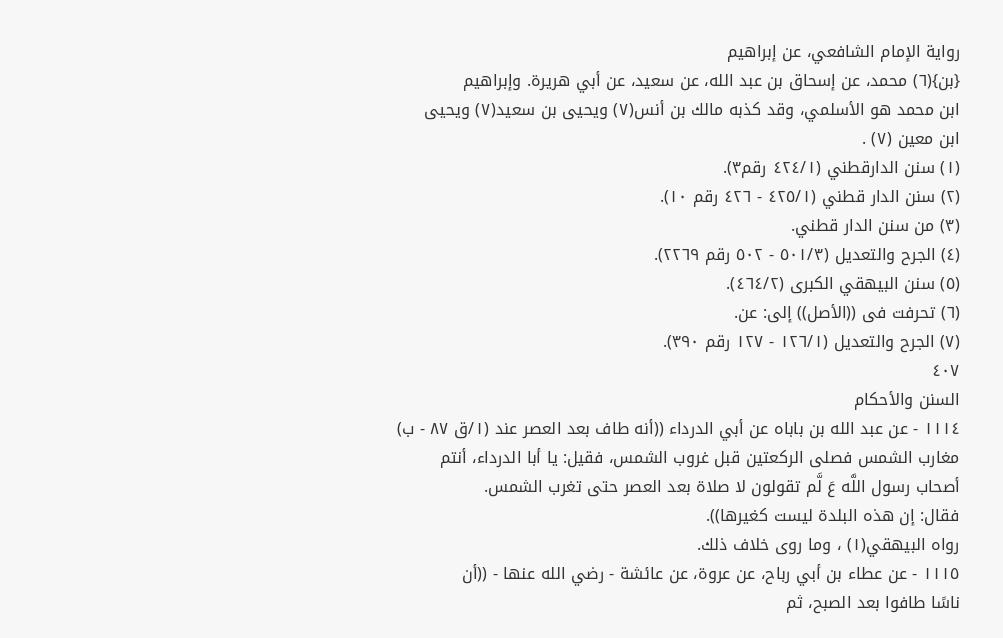رواية الإمام الشافعي، عن إبراهيم
{بن}(٦) محمد، عن إسحاق بن عبد الله، عن سعيد، عن أبي هريرة. وإبراهيم
ابن محمد هو الأسلمي، وقد كذبه مالك بن أنس(٧) ويحيى بن سعيد(٧) ويحيى
ابن معين (٧) .
(١) سنن الدارقطني (٤٢٤/١ رقم٣).
(٢) سنن الدار قطني (٤٢٥/١ - ٤٢٦ رقم ١٠).
(٣) من سنن الدار قطني.
(٤) الجرح والتعديل (٥٠١/٣ - ٥٠٢ رقم ٢٢٦٩).
(٥) سنن البيهقي الكبرى (٤٦٤/٢).
(٦) تحرفت فى ((الأصل)) إلى: عن.
(٧) الجرح والتعديل (١٢٦/١ - ١٢٧ رقم ٣٩٠).
٤٠٧
السنن والأحكام
١١١٤ - عن عبد الله بن باباه عن أبي الدرداء ((أنه طاف بعد العصر عند (١/ق ٨٧ - ب)
مغارب الشمس فصلى الركعتين قبل غروب الشمس، فقيل: يا أبا الدرداء، أنتم
أصحاب رسول اللَّه عَ لَّم تقولون لا صلاة بعد العصر حتى تغرب الشمس.
فقال: إن هذه البلدة ليست كغيرها)).
رواه البيهقي(١) ، وما روى خلاف ذلك.
١١١٥ - عن عطاء بن أبي رباح، عن عروة، عن عائشة - رضي الله عنها - ((أن
ناسًا طافوا بعد الصبح، ثم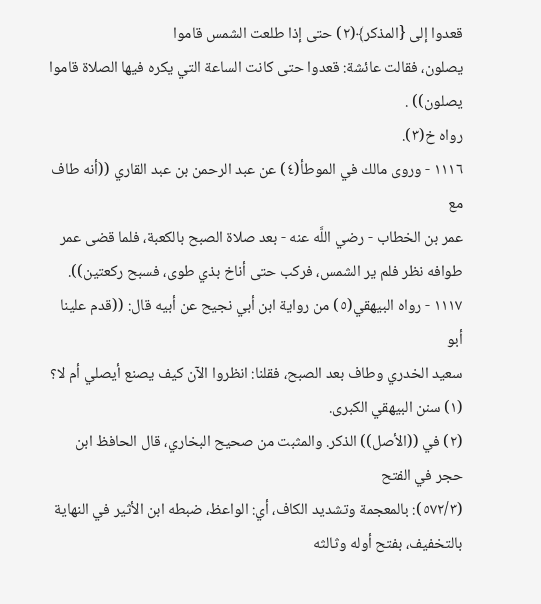قعدوا إلى {المذكر﴾(٢) حتى إذا طلعت الشمس قاموا
يصلون، فقالت عائشة: قعدوا حتى كانت الساعة التي يكره فيها الصلاة قاموا
يصلون)) .
رواه خ(٣).
١١١٦ - وروى مالك في الموطأ(٤) عن عبد الرحمن بن عبد القاري ((أنه طاف مع
عمر بن الخطاب - رضي اللَّه عنه - بعد صلاة الصبح بالكعبة، فلما قضى عمر
طوافه نظر فلم ير الشمس، فركب حتى أناخ بذي طوى، فسبح ركعتين)).
١١١٧ - رواه البيهقي(٥) من رواية ابن أبي نجيح عن أبيه قال: ((قدم علينا أبو
سعيد الخدري وطاف بعد الصبح، فقلنا: انظروا الآن كيف يصنع أيصلي أم لا؟
(١) سنن البيهقي الكبرى.
(٢) في ((الأصل)) الذكر. والمثبت من صحيح البخاري، قال الحافظ ابن حجر في الفتح
(٥٧٢/٣): بالمعجمة وتشديد الكاف، أي: الواعظ، ضبطه ابن الأثير في النهاية
بالتخفيف، بفتح أوله وثالثه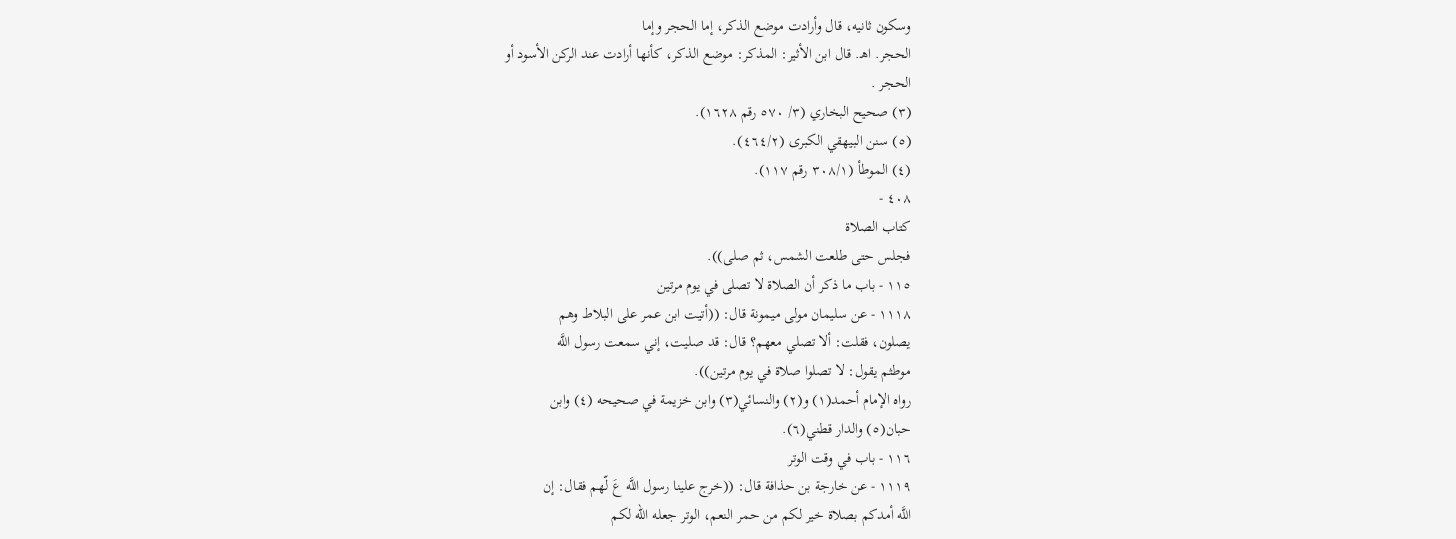وسكون ثانيه، قال وأرادت موضع الذكر، إما الحجر وإما
الحجر. اهـ. قال ابن الأثير: المذكر: موضع الذكر، كأنها أرادت عند الركن الأسود أو
الحجر .
(٣) صحيح البخاري (٣/ ٥٧٠ رقم ١٦٢٨).
(٥) سنن البيهقي الكبرى (٤٦٤/٢).
(٤) الموطأ (٣٠٨/١ رقم ١١٧).
٤٠٨ -
كتاب الصلاة
فجلس حتى طلعت الشمس، ثم صلى)).
١١٥ - باب ما ذكر أن الصلاة لا تصلى في يوم مرتين
١١١٨ - عن سليمان مولى ميمونة قال: ((أتيت ابن عمر على البلاط وهم
يصلون، فقلت: ألا تصلي معهم؟ قال: قد صليت، إني سمعت رسول اللَّه
موطثم يقول: لا تصلوا صلاة في يوم مرتین)).
رواه الإمام أحمد(١) و(٢) والنسائي(٣) وابن خزيمة في صحيحه (٤) وابن
حبان(٥) والدار قطني(٦).
١١٦ - باب في وقت الوتر
١١١٩ - عن خارجة بن حذافة قال: ((خرج علينا رسول اللَّه عَ لّهم فقال: إن
اللَّه أمدكم بصلاة خير لكم من حمر النعم، الوتر جعله الله لكم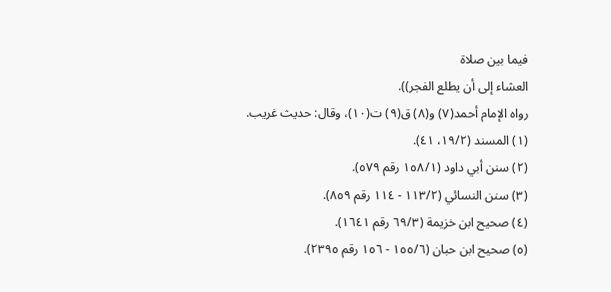فيما بين صلاة
العشاء إلى أن يطلع الفجر)).
رواه الإمام أحمد(٧) و(٨) ق(٩) ت(١٠)، وقال: حديث غريب.
(١) المسند (١٩/٢، ٤١).
(٢) سنن أبي داود (١٥٨/١ رقم ٥٧٩).
(٣) سنن النسائي (١١٣/٢ - ١١٤ رقم ٨٥٩).
(٤) صحيح ابن خزيمة (٦٩/٣ رقم ١٦٤١).
(٥) صحيح ابن حبان (١٥٥/٦ - ١٥٦ رقم ٢٣٩٥).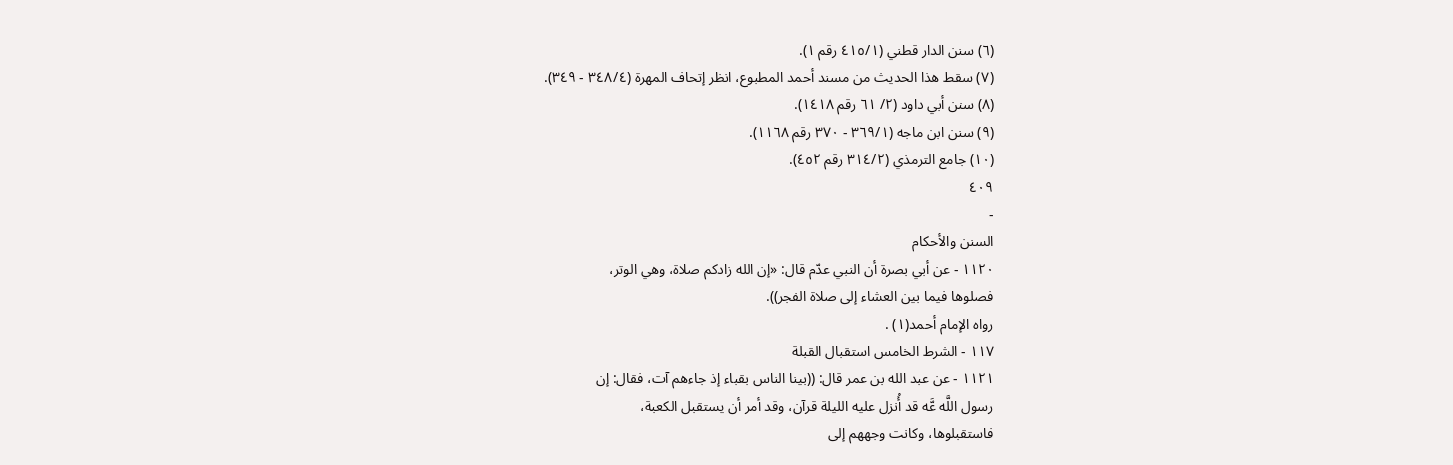(٦) سنن الدار قطني (٤١٥/١ رقم ١).
(٧) سقط هذا الحديث من مسند أحمد المطبوع، انظر إتحاف المهرة (٣٤٨/٤ - ٣٤٩).
(٨) سنن أبي داود (٢/ ٦١ رقم ١٤١٨).
(٩) سنن ابن ماجه (٣٦٩/١ - ٣٧٠ رقم ١١٦٨).
(١٠) جامع الترمذي (٣١٤/٢ رقم ٤٥٢).
٤٠٩
-
السنن والأحكام
١١٢٠ - عن أبي بصرة أن النبي عدّم قال: «إن الله زادكم صلاة، وهي الوتر،
فصلوها فيما بين العشاء إلى صلاة الفجر)).
رواه الإمام أحمد(١) .
١١٧ - الشرط الخامس استقبال القبلة
١١٢١ - عن عبد الله بن عمر قال: ((بينا الناس بقباء إذ جاءهم آت، فقال: إن
رسول اللَّه عَّه قد أُنزل عليه الليلة قرآن، وقد أمر أن يستقبل الكعبة،
فاستقبلوها، وكانت وجههم إلى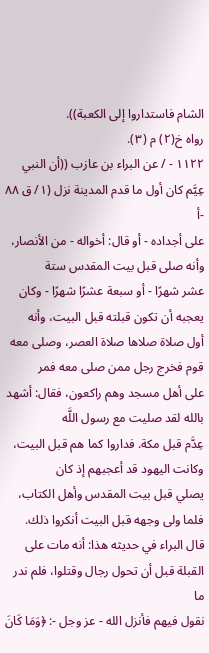الشام فاستداروا إلى الكعبة)).
رواه خ(٢) م (٣).
١١٢٢ - / عن البراء بن عازب ((أن النبي عِيَّم كان أول ما قدم المدينة نزل (١/ ق ٨٨ -أ
على أجداده - أو قال: أخواله - من الأنصار، وأنه صلى قبل بيت المقدس ستة
عشر شهرًا - أو سبعة عشرًا شهرًا - وكان يعجبه أن تكون قبلته قبل البيت، وأنه
أول صلاة صلاها صلاة العصر، وصلى معه قوم فخرج رجل ممن صلى معه فمر
على أهل مسجد وهم راكعون، فقال: أشهد بالله لقد صليت مع رسول اللَّه
عِدَّم قبل مكة. فداروا كما هم قبل البيت، وكانت اليهود قد أعجبهم إذ كان
يصلي قبل بيت المقدس وأهل الكتاب، فلما ولى وجهه قبل البيت أنكروا ذلك.
قال البراء في حديثه هذا: أنه مات على القبلة قبل أن تحول رجال وقتلوا، فلم ندر ما
نقول فيهم فأنزل الله - عز وجل -: ﴿وَمَا كَانَ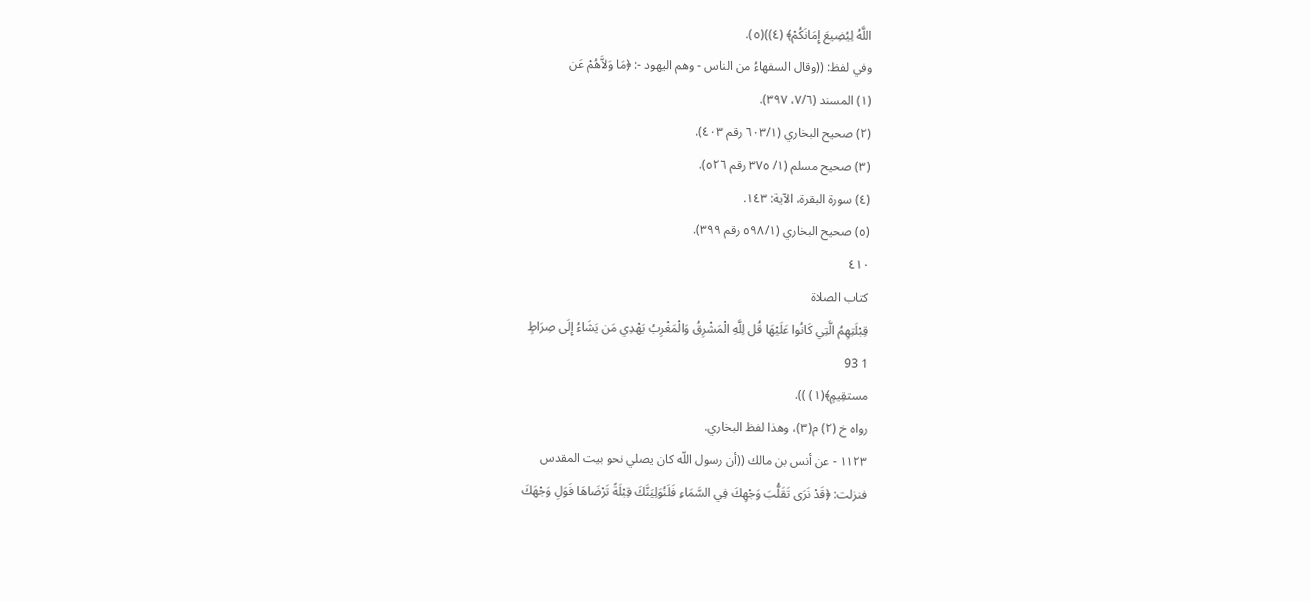اللَّهُ لِيُضِيعَ إِمَانَكُمْ﴾ (٤))(٥).
وفي لفظ: ((وقال السفهاءُ من الناس - وهم اليهود -: ﴿مَا وَلاَّهُمْ عَن
(١) المسند (٧/٦، ٣٩٧).
(٢) صحيح البخاري (٦٠٣/١ رقم ٤٠٣).
(٣) صحيح مسلم (١/ ٣٧٥ رقم ٥٢٦).
(٤) سورة البقرة، الآية: ١٤٣.
(٥) صحيح البخاري (٥٩٨/١ رقم ٣٩٩).
٤١٠
كتاب الصلاة
قِبْلَتِهِمُ الَّتِي كَانُوا عَلَيْهَا قُل لِلَّهِ الْمَشْرِقُ وَالْمَغْرِبُ يَهْدِي مَن يَشَاءُ إِلَى صِرَاطٍ
1 93
مستقِيمٍ﴾(١) )).
رواه خ (٢) م(٣)، وهذا لفظ البخاري.
١١٢٣ - عن أنس بن مالك ((أن رسول اللّه كان يصلي نحو بيت المقدس
فنزلت: ﴿قَدْ نَرَى تَقَلُّبَ وَجْهِكَ فِي السَّمَاءِ فَلَنُوَلِيَنَّكَ قِبْلَةً تَرْضَاهَا فَوَلِ وَجْهَكَ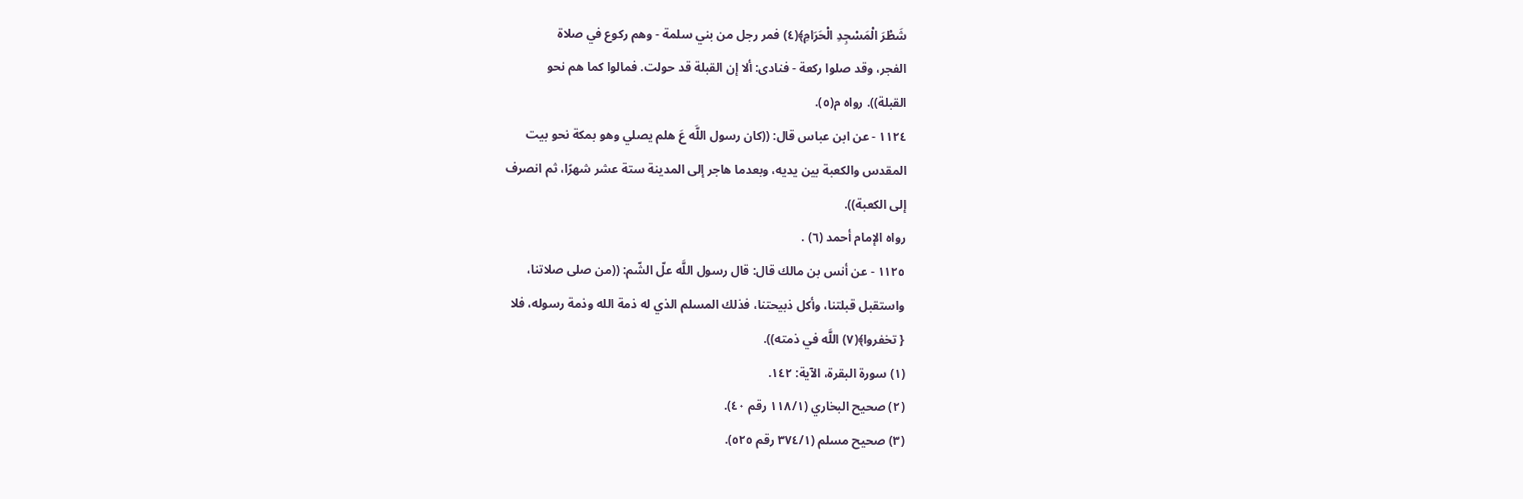شَطْرَ الْمَسْجِدِ الْحَرَامِ﴾(٤) فمر رجل من بني سلمة - وهم ركوع في صلاة
الفجر، وقد صلوا ركعة - فنادى: ألا إن القبلة قد حولت. فمالوا كما هم نحو
القبلة)). رواه م(٥).
١١٢٤ - عن ابن عباس قال: ((كان رسول اللَّه عَ هلم يصلي وهو بمكة نحو بيت
المقدس والكعبة بين يديه، وبعدما هاجر إلى المدينة ستة عشر شهرًا، ثم انصرف
إلى الكعبة)).
رواه الإمام أحمد (٦) .
١١٢٥ - عن أنس بن مالك قال: قال رسول اللَّه علّ الشّم: ((من صلى صلاتنا،
واستقبل قبلتنا، وأكل ذبيحتنا، فذلك المسلم الذي له ذمة الله وذمة رسوله، فلا
{ تخفروا﴾(٧) اللَّه في ذمته)).
(١) سورة البقرة، الآية: ١٤٢.
(٢) صحيح البخاري (١١٨/١ رقم ٤٠).
(٣) صحيح مسلم (٣٧٤/١ رقم ٥٢٥).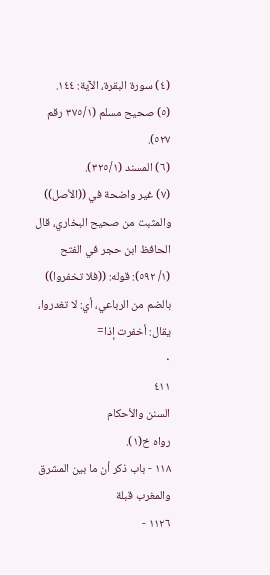(٤) سورة البقرة، الآية: ١٤٤.
(٥) صحيح مسلم (٣٧٥/١ رقم ٥٢٧).
(٦) المسند (٣٢٥/١).
(٧) غير واضحة في ((الأصل)) والمثبت من صحيح البخاري، قال الحافظ ابن حجر في الفتح
(١/ ٥٩٢): قوله: ((فلا تخفروا)) بالضم من الرباعي، أي: لا تغدروا، يقال: أخفرت إذا=
٠
٤١١
السنن والأحكام
رواه خ(١).
١١٨ - باب ذكر أن ما بين المشرق والمغرب قبلة
١١٢٦ -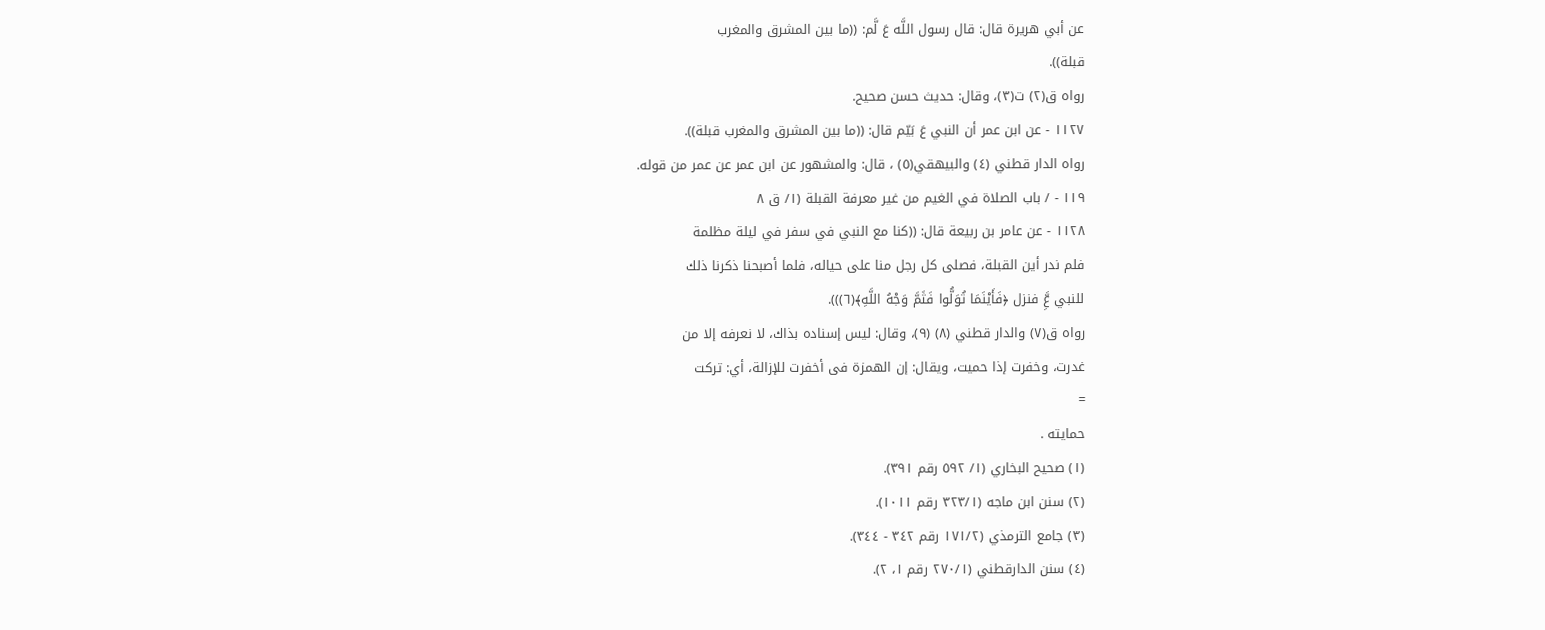عن أبي هريرة قال: قال رسول اللَّه عَ لَّم: ((ما بين المشرق والمغرب
قبلة)).
رواه ق(٢) ت(٣)، وقال: حديث حسن صحيح.
١١٢٧ - عن ابن عمر أن النبي عَ بَيّم قال: ((ما بين المشرق والمغرب قبلة)).
رواه الدار قطني (٤) والبيهقي(٥) ، قال: والمشهور عن ابن عمر عن عمر من قوله.
١١٩ - / باب الصلاة في الغيم من غير معرفة القبلة (١/ ق ٨
١١٢٨ - عن عامر بن ربيعة قال: ((كنا مع النبي في سفر في ليلة مظلمة
فلم ندر أين القبلة، فصلى كل رجل منا على حياله، فلما أصبحنا ذكرنا ذلك
للنبي عَِّ فنزل ﴿فَأَيْنَمَا تُوَلُّوا فَثَمَّ وَجْهُ اللَّهِ﴾(٦))).
رواه ق(٧) والدار قطني (٨) (٩)، وقال: ليس إسناده بذاك، لا نعرفه إلا من
غدرت، وخفرت إذا حميت، ويقال: إن الهمزة فى أخفرت للإزالة، أي: تركت
=
حمايته .
(١) صحيح البخاري (١/ ٥٩٢ رقم ٣٩١).
(٢) سنن ابن ماجه (٣٢٣/١ رقم ١٠١١).
(٣) جامع الترمذي (١٧١/٢ رقم ٣٤٢ - ٣٤٤).
(٤) سنن الدارقطني (٢٧٠/١ رقم ١، ٢).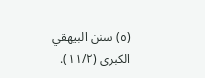(٥) سنن البيهقي الكبرى (١١/٢).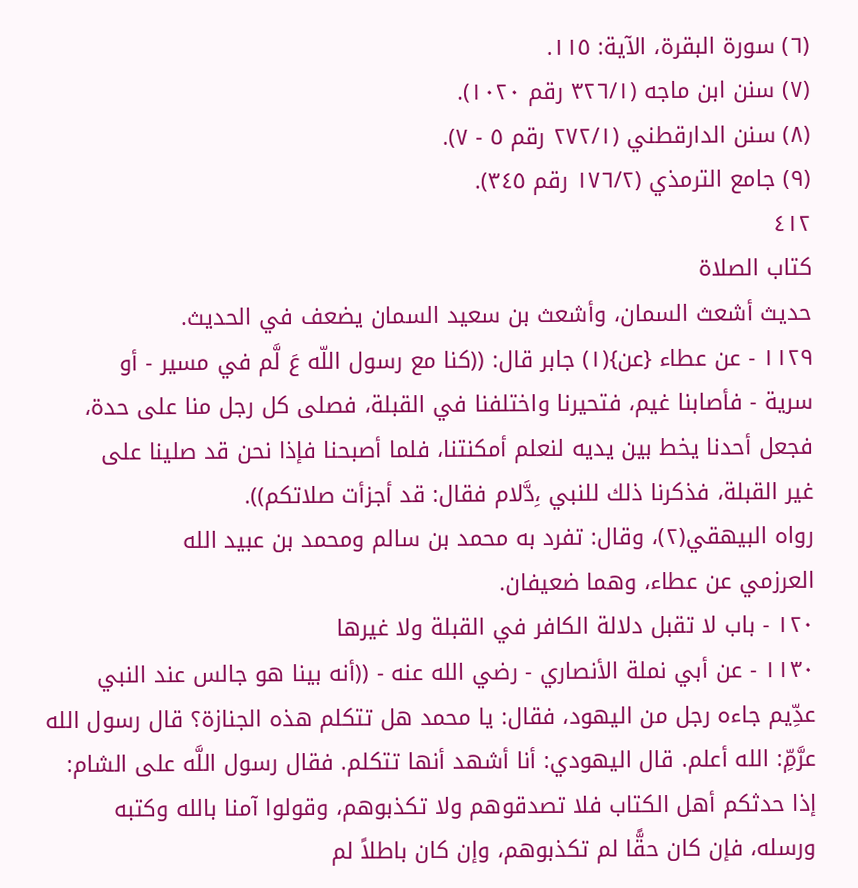(٦) سورة البقرة، الآية: ١١٥.
(٧) سنن ابن ماجه (٣٢٦/١ رقم ١٠٢٠).
(٨) سنن الدارقطني (٢٧٢/١ رقم ٥ - ٧).
(٩) جامع الترمذي (١٧٦/٢ رقم ٣٤٥).
٤١٢
كتاب الصلاة
حديث أشعث السمان، وأشعث بن سعيد السمان يضعف في الحديث.
١١٢٩ - عن عطاء {عن}(١) جابر قال: ((كنا مع رسول اللّه عَ لَّم في مسير - أو
سرية - فأصابنا غيم، فتحيرنا واختلفنا في القبلة، فصلى كل رجل منا على حدة،
فجعل أحدنا يخط بين يديه لنعلم أمكنتنا، فلما أصبحنا فإذا نحن قد صلينا على
غير القبلة، فذكرنا ذلك للنبي ،ِدَّلام فقال: قد أجزأت صلاتكم)).
رواه البيهقي(٢)، وقال: تفرد به محمد بن سالم ومحمد بن عبيد الله
العرزمي عن عطاء، وهما ضعيفان.
١٢٠ - باب لا تقبل دلالة الكافر في القبلة ولا غيرها
١١٣٠ - عن أبي نملة الأنصاري - رضي الله عنه - ((أنه بينا هو جالس عند النبي
عدِّيم جاءه رجل من اليهود، فقال: يا محمد هل تتكلم هذه الجنازة؟ قال رسول الله
عرَّمِّ: الله أعلم. قال اليهودي: أنا أشهد أنها تتكلم. فقال رسول اللَّه على الشام:
إذا حدثكم أهل الكتاب فلا تصدقوهم ولا تكذبوهم، وقولوا آمنا بالله وكتبه
ورسله، فإن كان حقًّا لم تكذبوهم، وإن كان باطلاً لم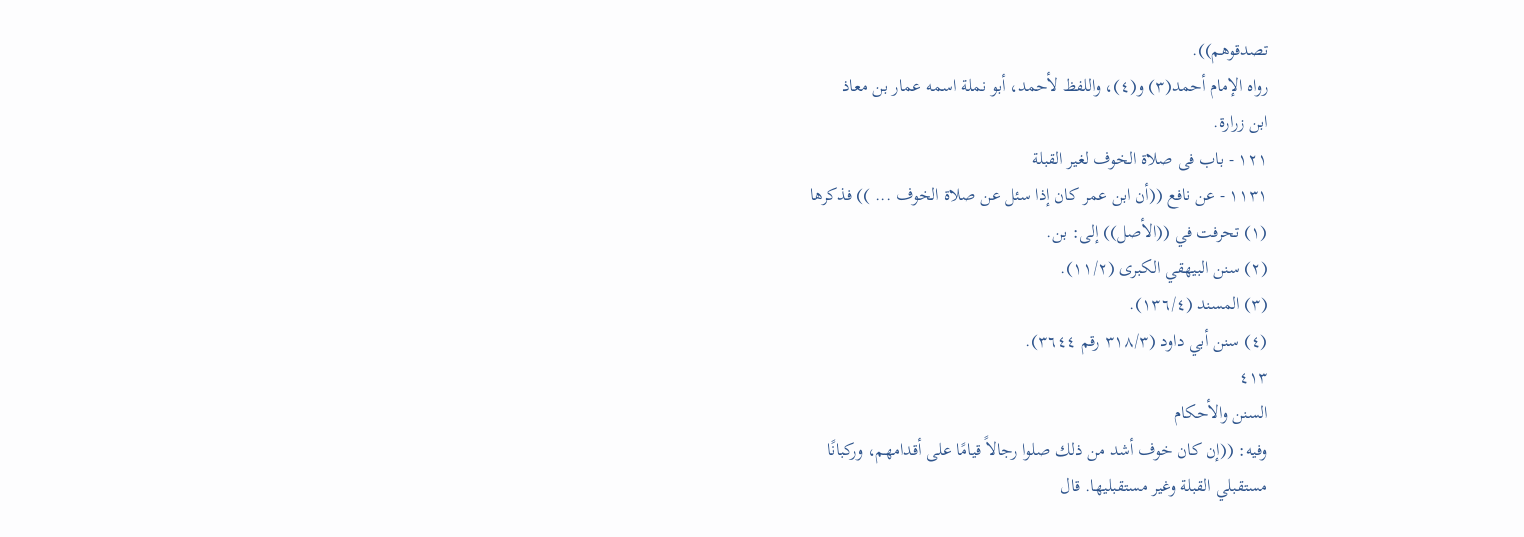تصدقوهم)).
رواه الإمام أحمد(٣) و(٤)، واللفظ لأحمد، أبو نملة اسمه عمار بن معاذ
ابن زرارة.
١٢١ - باب فى صلاة الخوف لغير القبلة
١١٣١ - عن نافع ((أن ابن عمر كان إذا سئل عن صلاة الخوف ... )) فذكرها
(١) تحرفت في ((الأصل)) إلى: بن.
(٢) سنن البيهقي الكبرى (١١/٢).
(٣) المسند (١٣٦/٤).
(٤) سنن أبي داود (٣١٨/٣ رقم ٣٦٤٤).
٤١٣
السنن والأحكام
وفيه: ((إن كان خوف أشد من ذلك صلوا رجالاً قيامًا على أقدامهم، وركبانًا
مستقبلي القبلة وغير مستقبليها. قال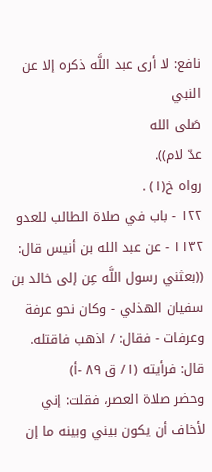نافع: لا أرى عبد اللَّه ذكره إلا عن النبي
صَلى الله
عدّ لام)).
رواه خ(١) .
١٢٢ - باب في صلاة الطالب للعدو
١١٣٢ - عن عبد الله بن أنيس قال: ((بعثني رسول اللَّه عِن إلى خالد بن
سفيان الهذلي - وكان نحو عرفة وعرفات - فقال: / اذهب فاقتله. قال: فرأيته (١/ ق ٨٩ -أ)
وحضر صلاة العصر، فقلت: إني لأخاف أن يكون بيني وبينه ما إن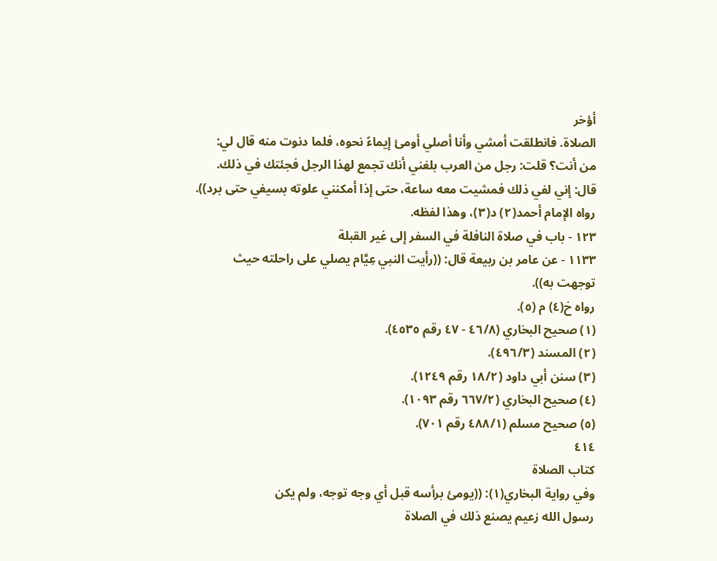أؤخر
الصلاة. فانطلقت أمشي وأنا أصلي أومئ إيماءً نحوه، فلما دنوت منه قال لي:
من أنت؟ قلت: رجل من العرب بلغني أنك تجمع لهذا الرجل فجئتك في ذلك.
قال: إني لفي ذلك فمشيت معه ساعة، حتى إذا أمكنني علوته بسيفي حتى برد)).
رواه الإمام أحمد(٢) د(٣)، وهذا لفظه.
١٢٣ - باب في صلاة النافلة في السفر إلى غير القبلة
١١٣٣ - عن عامر بن ربيعة قال: ((رأيت النبي عِيَّام يصلي على راحلته حيث
توجهت به)).
رواه خ(٤) م (٥).
(١) صحيح البخاري (٤٦/٨ - ٤٧ رقم ٤٥٣٥).
(٢) المسند (٤٩٦/٣).
(٣) سنن أبي داود (١٨/٢ رقم ١٢٤٩).
(٤) صحيح البخاري (٦٦٧/٢ رقم ١٠٩٣).
(٥) صحيح مسلم (٤٨٨/١ رقم ٧٠١).
٤١٤
كتاب الصلاة
وفي رواية البخاري(١): ((يومئ برأسه قبل أي وجه توجه، ولم يكن
رسول الله زعيم يصنع ذلك في الصلاة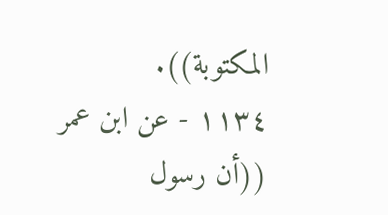المكتوبة)).
١١٣٤ - عن ابن عمر ((أن رسول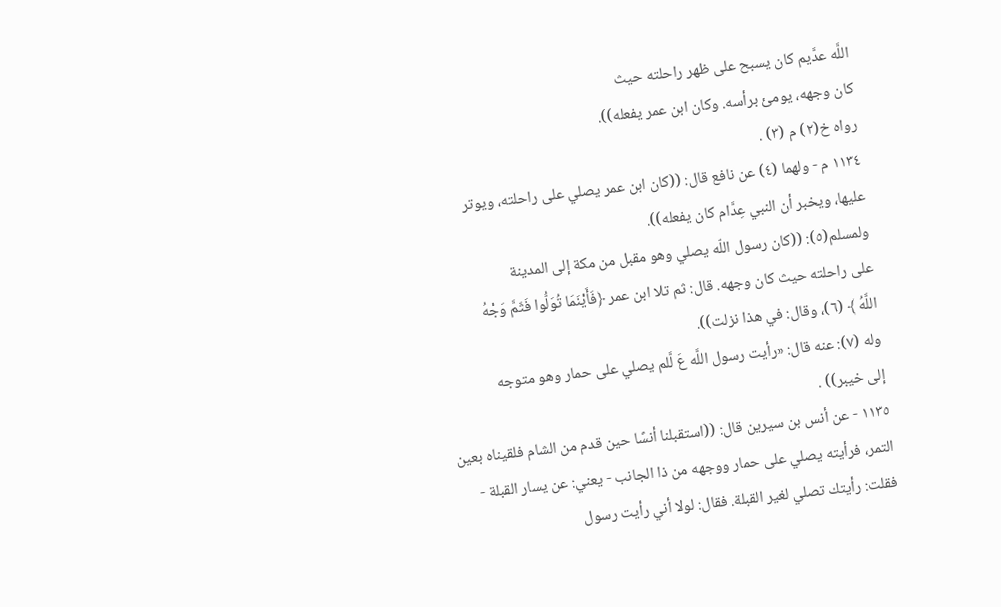اللَّه عدَّيم كان يسبح على ظهر راحلته حيث
کان وجهه، یومئ برأسه. وكان ابن عمر يفعله)).
رواه خ(٢) م (٣) .
١١٣٤ م - ولهما (٤) عن نافع قال: ((كان ابن عمر يصلي على راحلته، ويوتر
عليها، ويخبر أن النبي عِدَّام كان يفعله)).
ولمسلم(٥): ((كان رسول اللّه يصلي وهو مقبل من مكة إلى المدينة
على راحلته حيث كان وجهه. قال: ثم تلا ابن عمر ﴿فَأَيْنَمَا تُوَلُّوا فَثَمَّ وَجْهُ
اللَّهُ ﴾ (٦)، وقال: في هذا نزلت)).
وله (٧): عنه قال: «رأيت رسول اللَّه عَ لَّلم يصلي على حمار وهو متوجه
إلی خیبر)) .
١١٣٥ - عن أنس بن سيرين قال: ((استقبلنا أنسًا حين قدم من الشام فلقيناه بعين
التمر، فرأيته يصلي على حمار ووجهه من ذا الجانب - يعني: عن يسار القبلة -
فقلت: رأيتك تصلي لغير القبلة. فقال: لولا أني رأيت رسول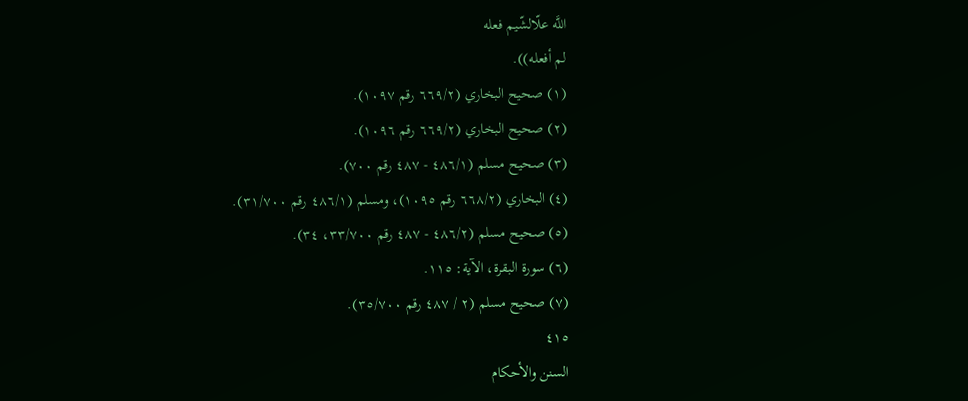اللَّه علّالشّيم فعله
لم أفعله)).
(١) صحيح البخاري (٦٦٩/٢ رقم ١٠٩٧).
(٢) صحيح البخاري (٦٦٩/٢ رقم ١٠٩٦).
(٣) صحيح مسلم (٤٨٦/١ - ٤٨٧ رقم ٧٠٠).
(٤) البخاري (٦٦٨/٢ رقم ١٠٩٥)، ومسلم (٤٨٦/١ رقم ٣١/٧٠٠).
(٥) صحيح مسلم (٤٨٦/٢ - ٤٨٧ رقم ٣٣/٧٠٠، ٣٤).
(٦) سورة البقرة، الآية: ١١٥.
(٧) صحيح مسلم (٢ / ٤٨٧ رقم ٣٥/٧٠٠).
٤١٥
السنن والأحكام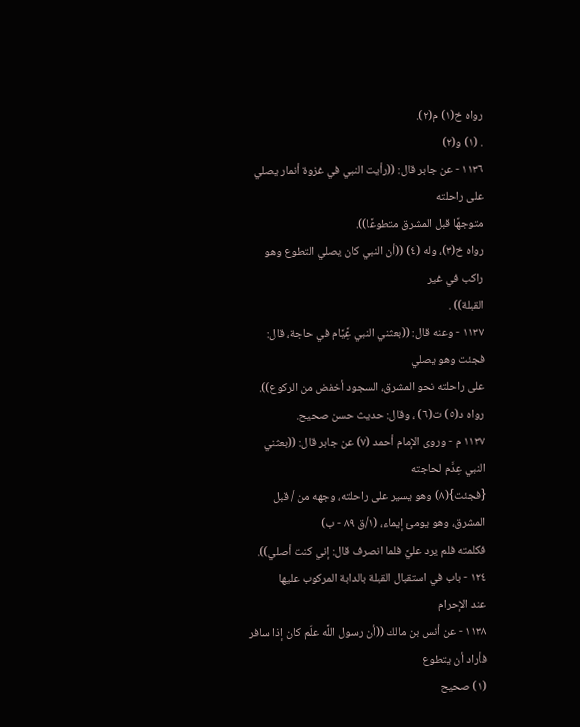رواه خ(١) م(٢).
. (١) و(٢)
١١٣٦ - عن جابر قال: ((رأيت النبي في غزوة أنمار يصلي على راحلته
متوجهًا قبل المشرق متطوعًا)).
رواه خ(٣)، وله (٤) ((أن النبي كان يصلي التطوع وهو راكب في غير
القبلة)) .
١١٣٧ - وعنه قال: ((بعثني النبي عَِّيَّام في حاجة، قال: فجئت وهو يصلي
على راحلته نحو المشرق، السجود أخفض من الركوع)).
رواه د(٥) ت(٦) ، وقال: حديث حسن صحيح.
١١٣٧ م - وروى الإمام أحمد (٧) عن جابر قال: ((بعثني النبي عِدَّم لحاجته
{فجئت}(٨) وهو يسير على راحلته، وجهه من / قبل المشرق، وهو يومئ إيماء، (١/ق ٨٩ - ب)
فكلمته فلم يرد عليَّ فلما انصرف قال: إني كنت أصلي)).
١٢٤ - باب في استقبال القبلة بالدابة المركوب عليها
عند الإحرام
١١٣٨ - عن أنس بن مالك ((أن رسول اللَّه علّم كان إذا سافر فأراد أن يتطوع
(١) صحيح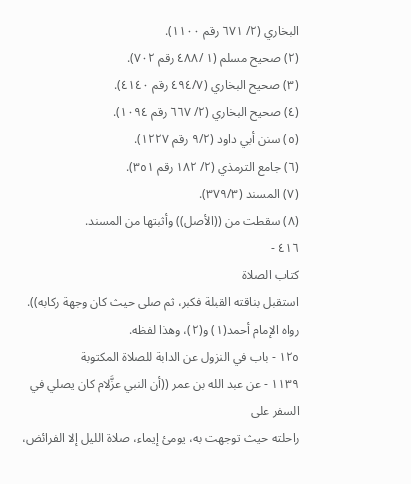البخاري (٢/ ٦٧١ رقم ١١٠٠).
(٢) صحيح مسلم (١ /٤٨٨ رقم ٧٠٢).
(٣) صحيح البخاري (٤٩٤/٧ رقم ٤١٤٠).
(٤) صحيح البخاري (٢/ ٦٦٧ رقم ١٠٩٤).
(٥) سنن أبي داود (٩/٢ رقم ١٢٢٧).
(٦) جامع الترمذي (٢/ ١٨٢ رقم ٣٥١).
(٧) المسند (٣٧٩/٣).
(٨) سقطت من ((الأصل)) وأثبتها من المسند.
٤١٦ -
كتاب الصلاة
استقبل بناقته القبلة فكبر، ثم صلى حيث كان وجهة ركابه)).
رواه الإمام أحمد(١) و(٢)، وهذا لفظه.
١٢٥ - باب في النزول عن الدابة للصلاة المكتوبة
١١٣٩ - عن عبد الله بن عمر ((أن النبي عزَّلام كان يصلي في السفر على
راحلته حيث توجهت به، يومئ إيماء، صلاة الليل إلا الفرائض،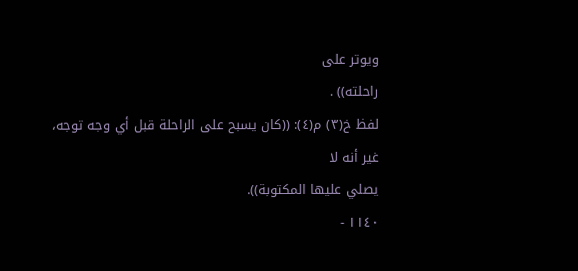ويوتر على
راحلته)) .
لفظ خ(٣) م(٤): ((كان يسبح على الراحلة قبل أي وجه توجه، غير أنه لا
يصلي عليها المكتوبة)).
١١٤٠ -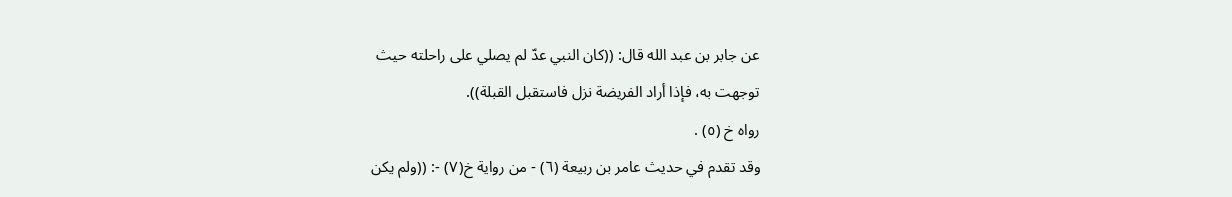عن جابر بن عبد الله قال: ((كان النبي عدّ لم يصلي على راحلته حيث
توجهت به، فإذا أراد الفريضة نزل فاستقبل القبلة)).
رواه خ (٥) .
وقد تقدم في حديث عامر بن ربيعة (٦) - من رواية خ(٧) -: ((ولم يكن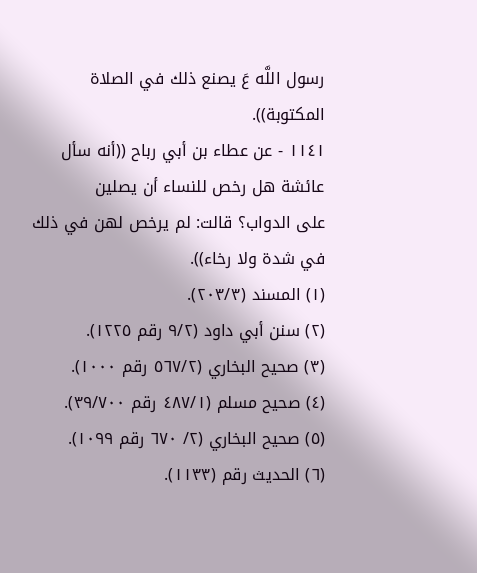رسول اللَّه عَ يصنع ذلك في الصلاة المكتوبة)).
١١٤١ - عن عطاء بن أبي رباح ((أنه سأل عائشة هل رخص للنساء أن يصلين
على الدواب؟ قالت: لم يرخص لهن في ذلك في شدة ولا رخاء)).
(١) المسند (٢٠٣/٣).
(٢) سنن أبي داود (٩/٢ رقم ١٢٢٥).
(٣) صحيح البخاري (٥٦٧/٢ رقم ١٠٠٠).
(٤) صحيح مسلم (٤٨٧/١ رقم ٣٩/٧٠٠).
(٥) صحيح البخاري (٢/ ٦٧٠ رقم ١٠٩٩).
(٦) الحديث رقم (١١٣٣).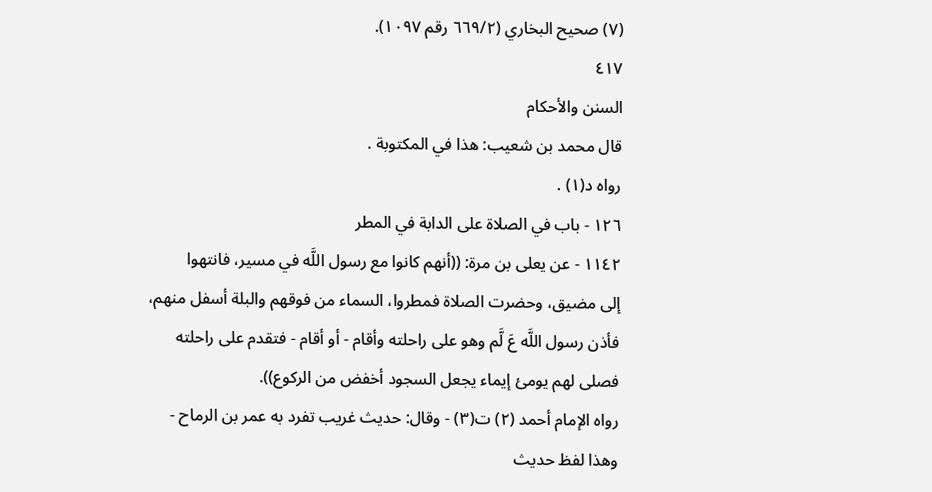(٧) صحيح البخاري (٦٦٩/٢ رقم ١٠٩٧).
٤١٧
السنن والأحكام
قال محمد بن شعيب: هذا في المكتوبة .
رواه د(١) .
١٢٦ - باب في الصلاة على الدابة في المطر
١١٤٢ - عن يعلى بن مرة: ((أنهم كانوا مع رسول اللَّه في مسير، فانتهوا
إلى مضيق، وحضرت الصلاة فمطروا، السماء من فوقهم والبلة أسفل منهم،
فأذن رسول اللَّه عَ لَّم وهو على راحلته وأقام - أو أقام - فتقدم على راحلته
فصلى لهم يومئ إيماء يجعل السجود أخفض من الركوع)).
رواه الإمام أحمد (٢) ت(٣) - وقال: حديث غريب تفرد به عمر بن الرماح -
وهذا لفظ حديث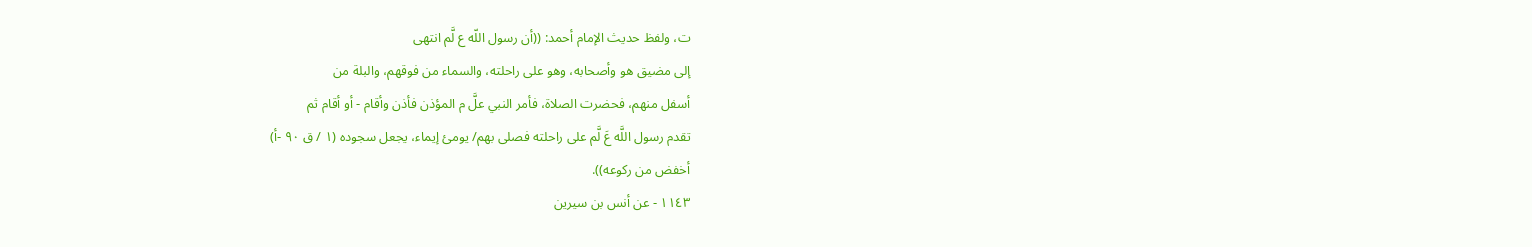ت، ولفظ حديث الإمام أحمد: ((أن رسول اللّه ع لَّم انتهى
إلى مضيق هو وأصحابه، وهو على راحلته، والسماء من فوقهم، والبلة من
أسفل منهم، فحضرت الصلاة، فأمر النبي علَّ م المؤذن فأذن وأقام - أو أقام ثم
تقدم رسول اللَّه عَ لَّم على راحلته فصلى بهم/ يومئ إيماء، يجعل سجوده (١ / ق ٩٠ -أ)
أخفض من ركوعه)).
١١٤٣ - عن أنس بن سيرين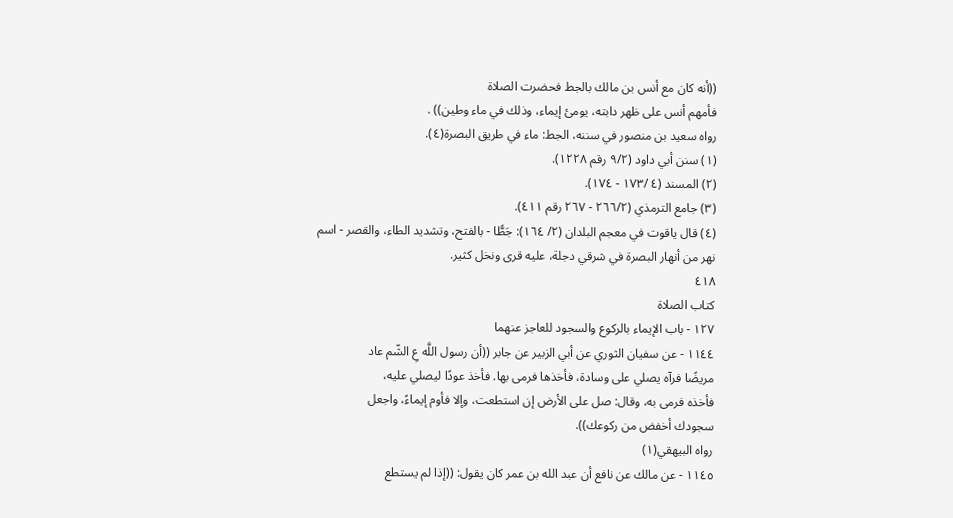((أنه كان مع أنس بن مالك بالجط فحضرت الصلاة
فأمهم أنس على ظهر دابته، يومئ إيماء، وذلك في ماء وطين)) .
رواه سعيد بن منصور في سننه، الجط: ماء في طريق البصرة(٤).
(١) سنن أبي داود (٩/٢ رقم ١٢٢٨).
(٢) المسند (٤ /١٧٣ - ١٧٤).
(٣) جامع الترمذي (٢٦٦/٢ - ٢٦٧ رقم ٤١١).
(٤) قال ياقوت في معجم البلدان (٢/ ١٦٤): جَطًّا - بالفتح، وتشديد الطاء، والقصر - اسم
نهر من أنهار البصرة في شرقي دجلة، عليه قرى ونخل كثير.
٤١٨
كتاب الصلاة
١٢٧ - باب الإيماء بالركوع والسجود للعاجز عنهما
١١٤٤ - عن سفيان الثوري عن أبي الزبير عن جابر ((أن رسول اللَّه عِ الشّم عاد
مريضًا فرآه يصلي على وسادة، فأخذها فرمى بها. فأخذ عودًا ليصلي عليه،
فأخذه فرمى به، وقال: صل على الأرض إن استطعت، وإلا فأوم إيماءً، واجعل
سجودك أخفض من ركوعك)).
رواه البيهقي(١)
١١٤٥ - عن مالك عن نافع أن عبد الله بن عمر كان يقول: ((إذا لم يستطع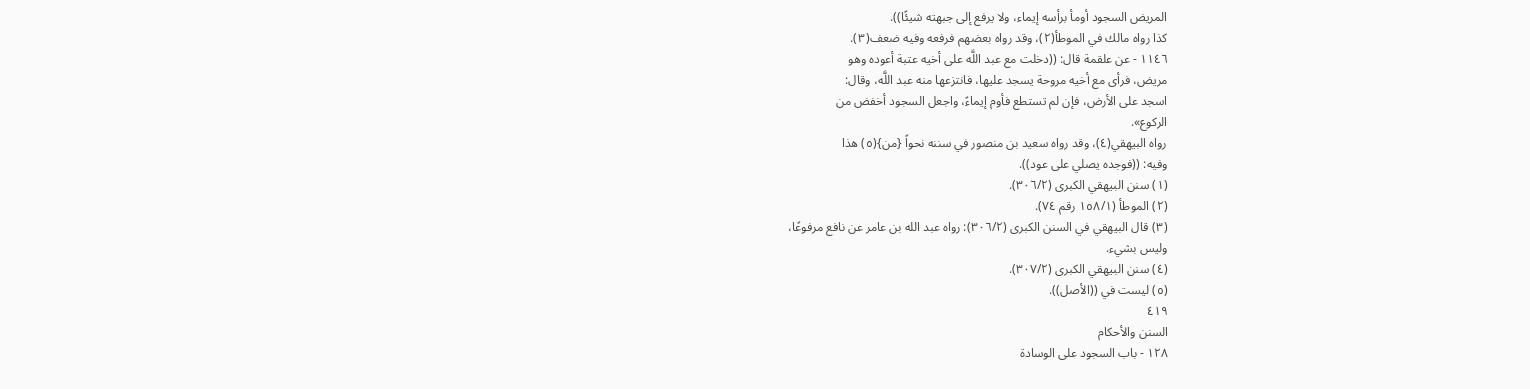المريض السجود أومأ برأسه إيماء، ولا يرفع إلى جبهته شيئًا)).
كذا رواه مالك في الموطأ(٢)، وقد رواه بعضهم فرفعه وفيه ضعف(٣).
١١٤٦ - عن علقمة قال: ((دخلت مع عبد اللَّه على أخيه عتبة أعوده وهو
مريض، فرأى مع أخيه مروحة يسجد عليها، فانتزعها منه عبد اللَّه، وقال:
اسجد على الأرض، فإن لم تستطع فأوم إيماءً، واجعل السجود أخفض من
الركوع».
رواه البيهقي(٤)، وقد رواه سعيد بن منصور في سننه نحواً {من}(٥) هذا
وفيه: ((فوجده يصلي على عود)).
(١) سنن البيهقي الكبرى (٣٠٦/٢).
(٢) الموطأ (١٥٨/١ رقم ٧٤).
(٣) قال البيهقي في السنن الكبرى (٣٠٦/٢): رواه عبد الله بن عامر عن نافع مرفوعًا،
وليس بشيء.
(٤) سنن البيهقي الكبرى (٣٠٧/٢).
(٥) ليست في ((الأصل)).
٤١٩
السنن والأحكام
١٢٨ - باب السجود على الوسادة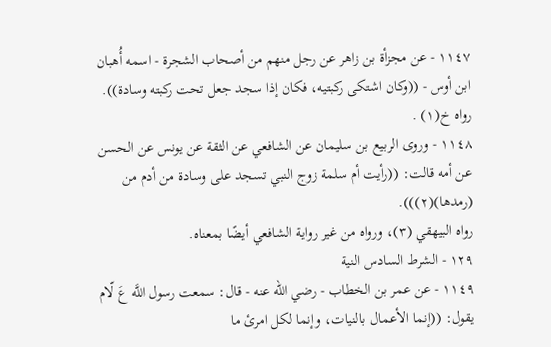١١٤٧ - عن مجزأة بن زاهر عن رجل منهم من أصحاب الشجرة - اسمه أُهبان
ابن أوس - ((وكان اشتكى ركبتيه، فكان إذا سجد جعل تحت ركبته وسادة)).
رواه خ(١) .
١١٤٨ - وروى الربيع بن سليمان عن الشافعي عن الثقة عن يونس عن الحسن
عن أمه قالت: ((رأيت أم سلمة زوج النبي تسجد على وسادة من أدم من
(رمدها)(٢))).
رواه البيهقي (٣)، ورواه من غير رواية الشافعي أيضًا بمعناه.
١٢٩ - الشرط السادس النية
١١٤٩ - عن عمر بن الخطاب - رضي الله عنه - قال: سمعت رسول اللَّه عَ لّام
يقول: ((إنما الأعمال بالنيات، وإنما لكل امرئ ما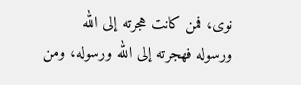نوى، فمن كانت هجرته إلى الله
ورسوله فهجرته إلى الله ورسوله، ومن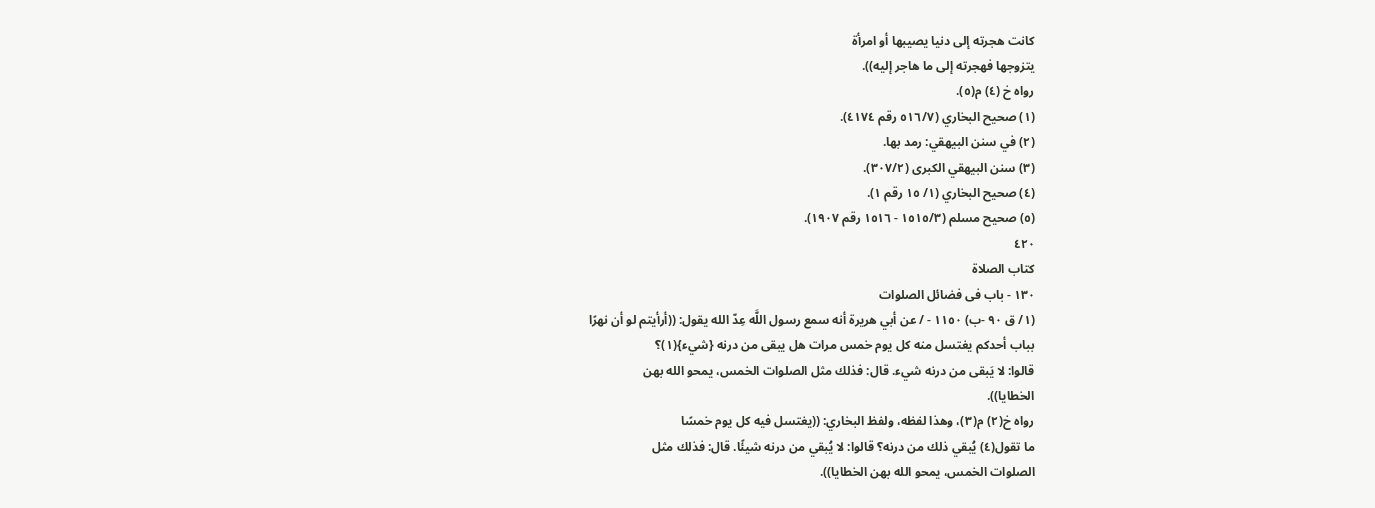كانت هجرته إلى دنيا يصيبها أو امرأة
یتزوجها فهجرته إلى ما هاجر إليه)).
رواه خ (٤) م(٥).
(١) صحيح البخاري (٥١٦/٧ رقم ٤١٧٤).
(٢) في سنن البيهقي: رمد بها.
(٣) سنن البيهقي الكبرى (٣٠٧/٢).
(٤) صحيح البخاري (١/ ١٥ رقم ١).
(٥) صحيح مسلم (١٥١٥/٣ - ١٥١٦ رقم ١٩٠٧).
٤٢٠
كتاب الصلاة
١٣٠ - باب فى فضائل الصلوات
(١/ ق ٩٠ -ب) ١١٥٠ - / عن أبي هريرة أنه سمع رسول اللَّه عِدّ الله يقول: ((أرأيتم لو أن نهرًا
بباب أحدكم يغتسل منه كل يوم خمس مرات هل يبقى من درنه {شيء}(١)؟
قالوا: لا يَبقى من درنه شيء. قال: فذلك مثل الصلوات الخمس، يمحو الله بهن
الخطایا)).
رواه خ(٢) م(٣)، وهذا لفظه، ولفظ البخاري: ((يغتسل فيه كل يوم خمسًا
ما تقول(٤) يُبقي ذلك من درنه؟ قالوا: لا يُبقي من درنه شيئًا. قال: فذلك مثل
الصلوات الخمس، يمحو الله بهن الخطايا)).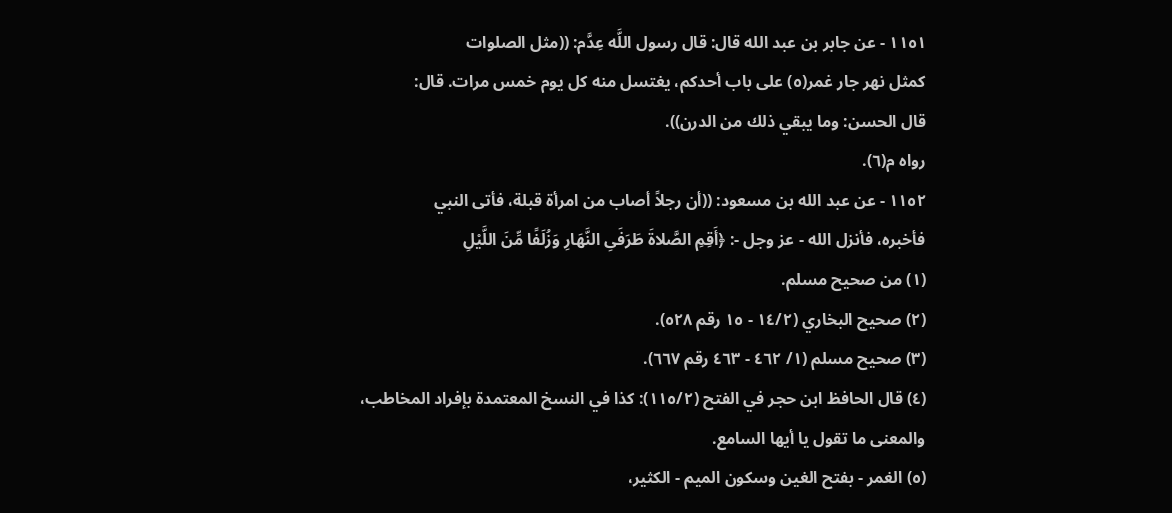١١٥١ - عن جابر بن عبد الله قال: قال رسول اللَّه عِدَّم: ((مثل الصلوات
کمثل نهر جار غمر(٥) علی باب أحدكم، يغتسل منه کل یوم خمس مرات. قال:
قال الحسن: وما يبقي ذلك من الدرن)).
رواه م(٦).
١١٥٢ - عن عبد الله بن مسعود: ((أن رجلاً أصاب من امرأة قبلة، فأتى النبي
فأخبره، فأنزل الله - عز وجل -: ﴿أَقِمِ الصَّلاةَ طَرَفَىِ النَّهَارِ وَزُلَفًا مِّنَ اللَّيْلِ
(١) من صحيح مسلم.
(٢) صحيح البخاري (١٤/٢ - ١٥ رقم ٥٢٨).
(٣) صحيح مسلم (١/ ٤٦٢ - ٤٦٣ رقم ٦٦٧).
(٤) قال الحافظ ابن حجر في الفتح (١١٥/٢): كذا في النسخ المعتمدة بإفراد المخاطب،
والمعنى ما تقول يا أيها السامع.
(٥) الغمر - بفتح الغين وسكون الميم - الكثير،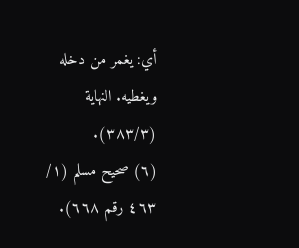أي: يغمر من دخله ويغطيه. النهاية
(٣٨٣/٣).
(٦) صحيح مسلم (١/ ٤٦٣ رقم ٦٦٨).